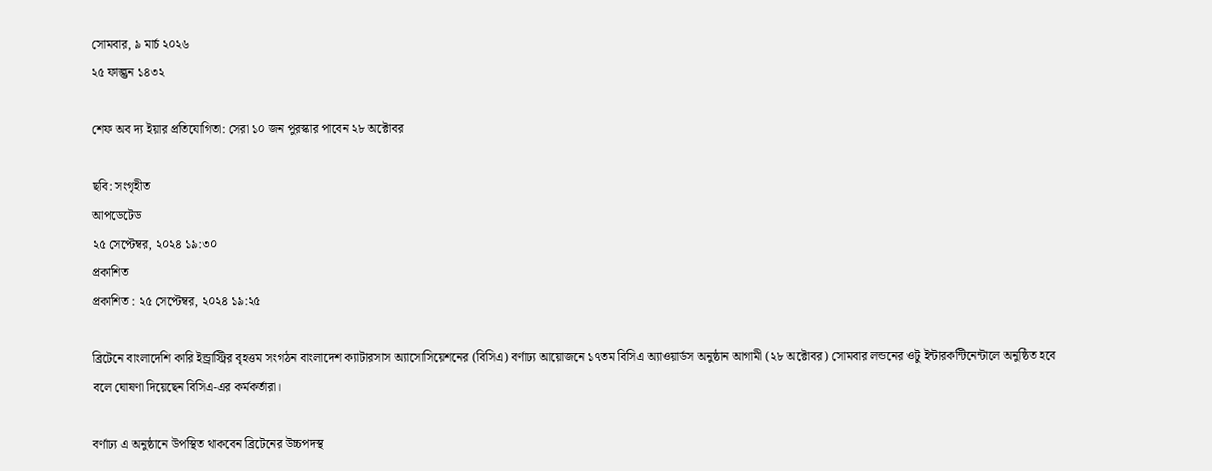সোমবার, ৯ মার্চ ২০২৬
২৫ ফাল্গুন ১৪৩২

শেফ অব দ্য ইয়ার প্রতিযোগিতা: সেরা ১০ জন পুরস্কার পাবেন ২৮ অক্টোবর

ছবি: সংগৃহীত
আপডেটেড
২৫ সেপ্টেম্বর, ২০২৪ ১৯:৩০
প্রকাশিত
প্রকাশিত : ২৫ সেপ্টেম্বর, ২০২৪ ১৯:২৫

ব্রিটেনে বাংলাদেশি কারি ইন্ড্রাস্ট্রির বৃহত্তম সংগঠন বাংলাদেশ ক্যাটারসাস অ্যাসোসিয়েশনের (বিসিএ) বর্ণাঢ্য আয়োজনে ১৭তম বিসিএ অ্যাওয়ার্ডস অনুষ্ঠান আগামী (২৮ অক্টোবর) সোমবার লন্ডনের ওটু ইন্টারকন্টিনেন্টালে অনুষ্ঠিত হবে বলে ঘোষণা দিয়েছেন বিসিএ-এর কর্মকর্তারা।

বর্ণাঢ্য এ অনুষ্ঠানে উপস্থিত থাকবেন ব্রিটেনের উচ্চপদস্থ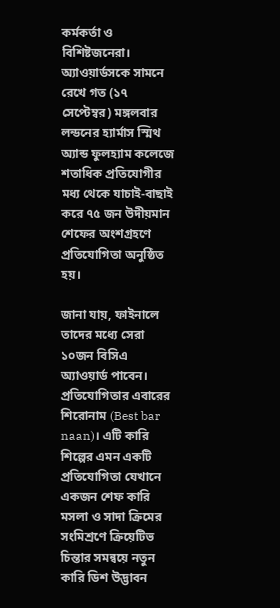কর্মকর্তা ও বিশিষ্টজনেরা। অ্যাওয়ার্ডসকে সামনে রেখে গত (১৭ সেপ্টেম্বর) মঙ্গলবার লন্ডনের হ্যার্মাস স্মিথ অ্যান্ড ফুলহ্যাম কলেজে শতাধিক প্রতিযোগীর মধ্য থেকে যাচাই-বাছাই করে ৭৫ জন উদীয়মান শেফের অংশগ্রহণে প্রতিযোগিতা অনুষ্ঠিত হয়।

জানা যায়, ফাইনালে তাদের মধ্যে সেরা ১০জন বিসিএ অ্যাওয়ার্ড পাবেন। প্রতিযোগিতার এবারের শিরোনাম (Best bar naan)। এটি কারি শিল্পের এমন একটি প্রতিযোগিতা যেখানে একজন শেফ কারি মসলা ও সাদা ক্রিমের সংমিশ্রণে ক্রিয়েটিভ চিন্তার সমন্বয়ে নতুন কারি ডিশ উদ্ভাবন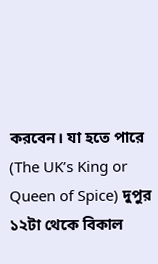করবেন। যা হতে পারে (The UK’s King or Queen of Spice) দুপুর ১২টা থেকে বিকাল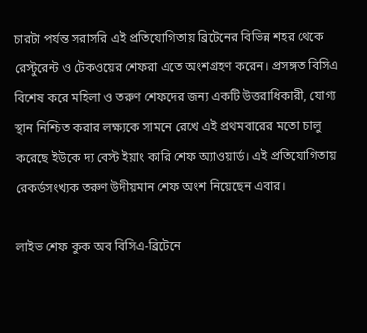চারটা পর্যন্ত সরাসরি এই প্রতিযোগিতায় ব্রিটেনের বিভিন্ন শহর থেকে রেস্টুরেন্ট ও টেকওয়ের শেফরা এতে অংশগ্রহণ করেন। প্রসঙ্গত বিসিএ বিশেষ করে মহিলা ও তরুণ শেফদের জন্য একটি উত্তরাধিকারী, যোগ্য স্থান নিশ্চিত করার লক্ষ্যকে সামনে রেখে এই প্রথমবারের মতো চালু করেছে ইউকে দ্য বেস্ট ইয়াং কারি শেফ অ্যাওয়ার্ড। এই প্রতিযোগিতায় রেকর্ডসংখ্যক তরুণ উদীয়মান শেফ অংশ নিয়েছেন এবার।

লাইভ শেফ কুক অব বিসিএ-ব্রিটেনে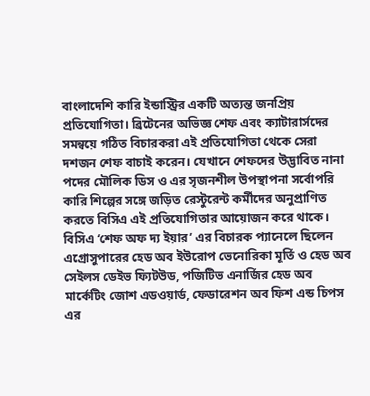বাংলাদেশি কারি ইন্ডাস্ট্রির একটি অত্যন্ত জনপ্রিয় প্রতিযোগিতা। ব্রিটেনের অভিজ্ঞ শেফ এবং ক্যাটারার্সদের সমন্বয়ে গঠিত বিচারকরা এই প্রতিযোগিতা থেকে সেরা দশজন শেফ বাচাই করেন। যেখানে শেফদের উদ্ভাবিত নানা পদের মৌলিক ডিস ও এর সৃজনশীল উপস্থাপনা সর্বোপরি কারি শিল্পের সঙ্গে জড়িত রেস্টুরেন্ট কর্মীদের অনুপ্রাণিত করতে বিসিএ এই প্রতিযোগিতার আয়োজন করে থাকে। বিসিএ ‘শেফ অফ দ্য ইয়ার’ এর বিচারক প্যানেলে ছিলেন এগ্রোসুপারের হেড অব ইউরোপ ভেনোরিকা মূর্তি ও হেড অব সেইলস ডেইভ ফ্যিটউড, পজিটিভ এনার্জির হেড অব মার্কেটিং জোশ এডওয়ার্ড, ফেডারেশন অব ফিশ এন্ড চিপস এর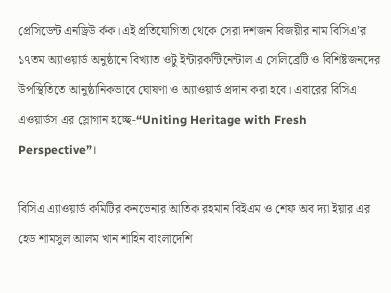প্রেসিডেন্ট এনড্রিউ র্কক।এই প্রতিযোগিতা থেকে সেরা দশজন বিজয়ীর নাম বিসিএ’র ১৭তম অ্যাওয়ার্ড অনুষ্ঠানে বিখ্যাত ওটু ইন্টারকন্টিনেন্টাল এ সেলিব্রেটি ও বিশিষ্টজনদের উপস্থিতিতে আনুষ্ঠানিকভাবে ঘোষণা ও অ্যাওয়ার্ড প্রদান করা হবে। এবারের বিসিএ এওয়ার্ডস এর স্লোগান হচ্ছে-“Uniting Heritage with Fresh Perspective”।

বিসিএ এ্যাওয়ার্ড কমিটির কনভেনার আতিক রহমান বিইএম ও শেফ অব দ্যা ইয়ার এর হেড শামসুল আলম খান শাহিন বাংলাদেশি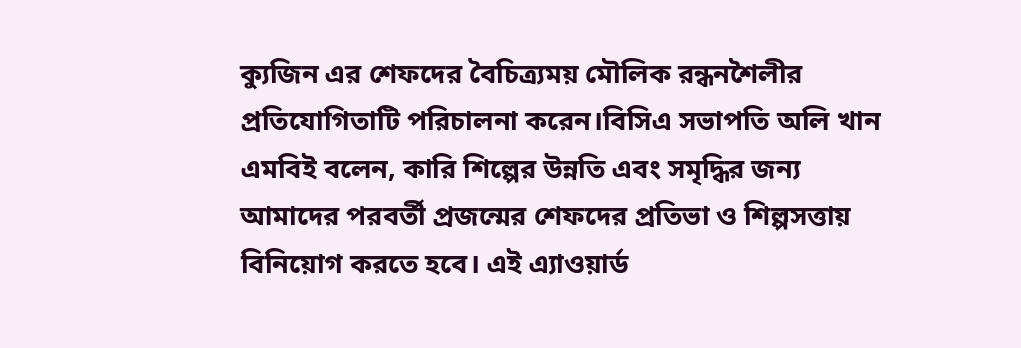ক্যুজিন এর শেফদের বৈচিত্র্যময় মৌলিক রন্ধনশৈলীর প্রতিযোগিতাটি পরিচালনা করেন।বিসিএ সভাপতি অলি খান এমবিই বলেন, কারি শিল্পের উন্নতি এবং সমৃদ্ধির জন্য আমাদের পরবর্তী প্রজন্মের শেফদের প্রতিভা ও শিল্পসত্তায় বিনিয়োগ করতে হবে। এই এ্যাওয়ার্ড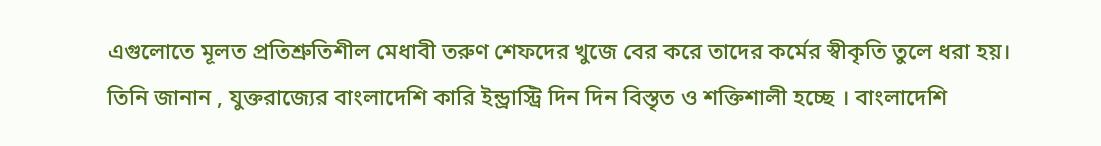এগুলোতে মূলত প্রতিশ্রুতিশীল মেধাবী তরুণ শেফদের খুজে বের করে তাদের কর্মের স্বীকৃতি তুলে ধরা হয়। তিনি জানান , যুক্তরাজ্যের বাংলাদেশি কারি ইন্ড্রাস্ট্রি দিন দিন বিস্তৃত ও শক্তিশালী হচ্ছে । বাংলাদেশি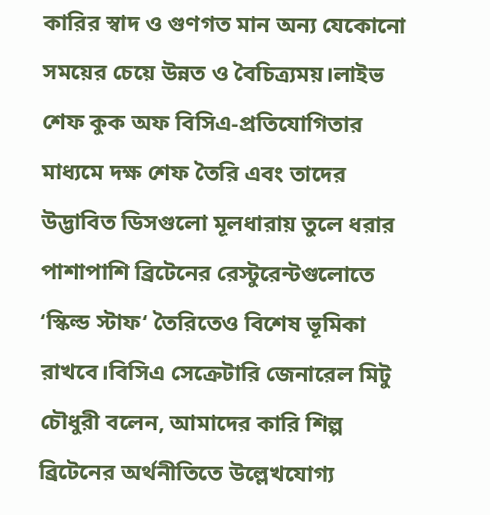কারির স্বাদ ও গুণগত মান অন্য যেকোনো সময়ের চেয়ে উন্নত ও বৈচিত্র্যময়।লাইভ শেফ কুক অফ বিসিএ-প্রতিযোগিতার মাধ্যমে দক্ষ শেফ তৈরি এবং তাদের উদ্ভাবিত ডিসগুলো মূলধারায় তুলে ধরার পাশাপাশি ব্রিটেনের রেস্টুরেন্টগুলোতে ‘স্কিল্ড স্টাফ‘ তৈরিতেও বিশেষ ভূমিকা রাখবে।বিসিএ সেক্রেটারি জেনারেল মিটু চৌধুরী বলেন, আমাদের কারি শিল্প ব্রিটেনের অর্থনীতিতে উল্লেখযোগ্য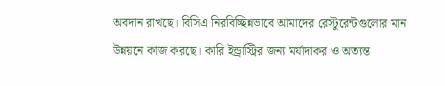অবদান রাখছে। বিসিএ নিরবিচ্ছিন্নভাবে আমাদের রেস্টুরেন্টগুলোর মান উন্নয়নে কাজ করছে। কারি ইন্ড্রাস্ট্রির জন্য মর্যাদাকর ও অত্যন্ত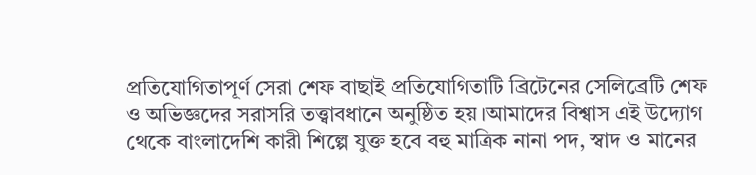প্রতিযোগিতাপূর্ণ সেরা শেফ বাছাই প্রতিযোগিতাটি ব্রিটেনের সেলিব্রেটি শেফ ও অভিজ্ঞদের সরাসরি তত্ত্বাবধানে অনুষ্ঠিত হয়।আমাদের বিশ্বাস এই উদ্যোগ থেকে বাংলাদেশি কারী শিল্পে যুক্ত হবে বহু মাত্রিক নানা পদ, স্বাদ ও মানের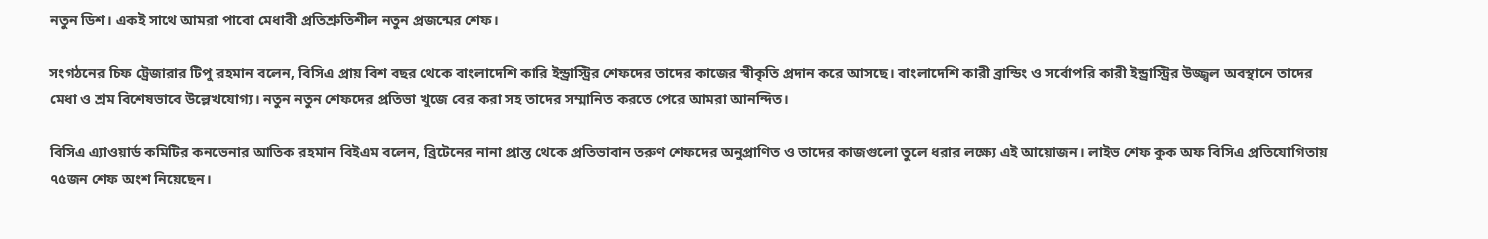নতুন ডিশ। একই সাথে আমরা পাবো মেধাবী প্রতিশ্রুতিশীল নতুন প্রজন্মের শেফ।

সংগঠনের চিফ ট্রেজারার টিপু রহমান বলেন, বিসিএ প্রায় বিশ বছর থেকে বাংলাদেশি কারি ইন্ড্রাস্ট্রির শেফদের তাদের কাজের স্বীকৃতি প্রদান করে আসছে। বাংলাদেশি কারী ব্রান্ডিং ও সর্বোপরি কারী ইন্ড্রাস্ট্রির উজ্জ্বল অবস্থানে তাদের মেধা ও শ্রম বিশেষভাবে উল্লেখযোগ্য। নতুন নতুন শেফদের প্রতিভা খুজে বের করা সহ তাদের সম্মানিত করতে পেরে আমরা আনন্দিত।

বিসিএ এ্যাওয়ার্ড কমিটির কনভেনার আতিক রহমান বিইএম বলেন, ব্রিটেনের নানা প্রান্ত থেকে প্রতিভাবান তরুণ শেফদের অনুপ্রাণিত ও তাদের কাজগুলো তুলে ধরার লক্ষ্যে এই আয়োজন। লাইভ শেফ কুক অফ বিসিএ প্রতিযোগিতায় ৭৫জন শেফ অংশ নিয়েছেন।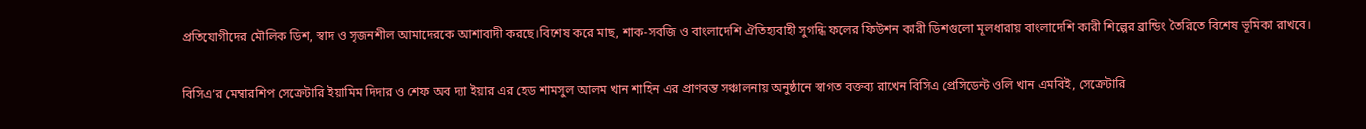প্রতিযোগীদের মৌলিক ডিশ, স্বাদ ও সৃজনশীল আমাদেরকে আশাবাদী করছে।বিশেষ করে মাছ, শাক-সবজি ও বাংলাদেশি ঐতিহ্যবাহী সুগন্ধি ফলের ফিউশন কারী ডিশগুলো মূলধারায় বাংলাদেশি কারী শিল্পের ব্রান্ডিং তৈরিতে বিশেষ ভূমিকা রাখবে।

বিসিএ‘র মেম্বারশিপ সেক্রেটারি ইয়ামিম দিদার ও শেফ অব দ্যা ইয়ার এর হেড শামসুল আলম খান শাহিন এর প্রাণবন্ত সঞ্চালনায় অনুষ্ঠানে স্বাগত বক্তব্য রাখেন বিসিএ প্রেসিডেন্ট ওলি খান এমবিই, সেক্রেটারি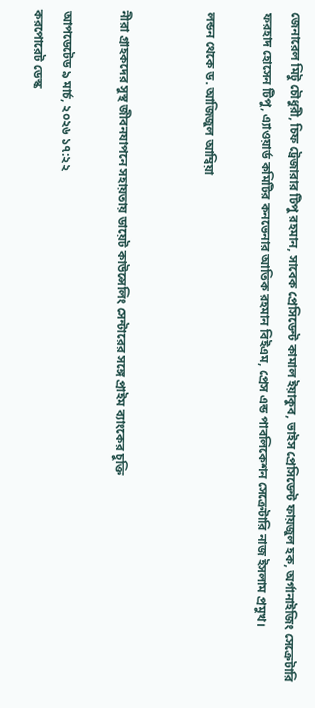জেনারেল মিটু চৌধুরী, চিফ ট্রেজারার টিপু রহমান, সাবেক প্রেসিডেন্ট কামাল ইয়াকুব, ভাইস প্রেসিডেন্ট ফায়জুল হক, অর্গানাইজিং সেক্রেটারি ফরহাদ হোসেন টিপু, এ্যাওয়ার্ড কমিটির কনভেনার আতিক রহমান বিইএম, প্রেস এন্ড পাবলিকেশন সেক্রেটারি নাজ ইসলাম প্রমুখ।

লন্ডন থেকে ড. আজিজুল আম্বিয়া


নীরা গ্রাহকদের সুস্থ জীবনযাপনে সহায়তায় ডায়েট কাউন্সেলিং সেন্টারের সঙ্গে প্রাইম ব্যাংকের চুক্তি

আপডেটেড ৯ মার্চ, ২০২৬ ১৭:২২
করপোরেট ডেস্ক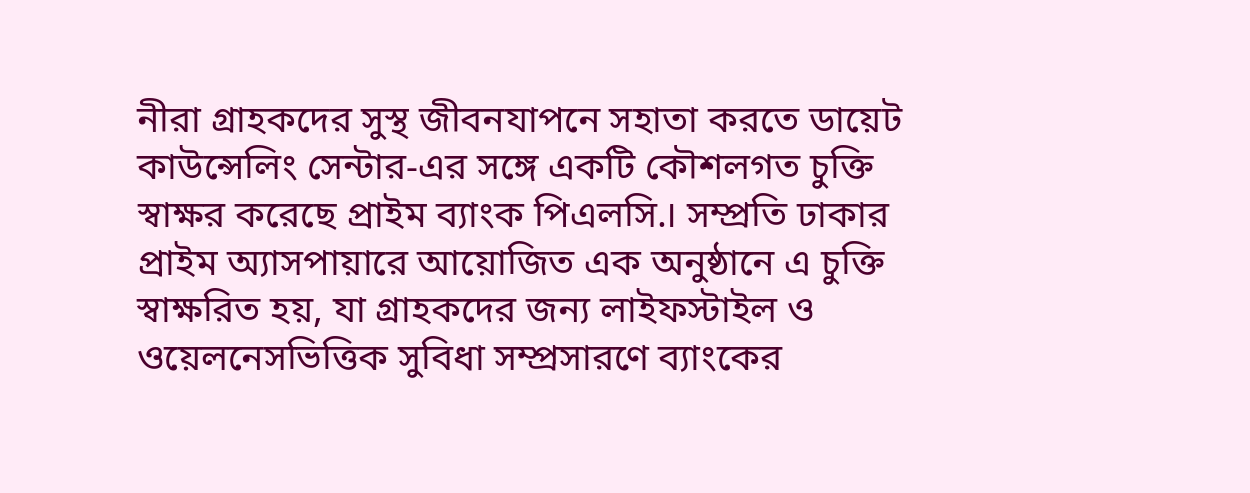নীরা গ্রাহকদের সুস্থ জীবনযাপনে সহাতা করতে ডায়েট কাউন্সেলিং সেন্টার-এর সঙ্গে একটি কৌশলগত চুক্তি স্বাক্ষর করেছে প্রাইম ব্যাংক পিএলসি.। সম্প্রতি ঢাকার প্রাইম অ্যাসপায়ারে আয়োজিত এক অনুষ্ঠানে এ চুক্তি স্বাক্ষরিত হয়, যা গ্রাহকদের জন্য লাইফস্টাইল ও ওয়েলনেসভিত্তিক সুবিধা সম্প্রসারণে ব্যাংকের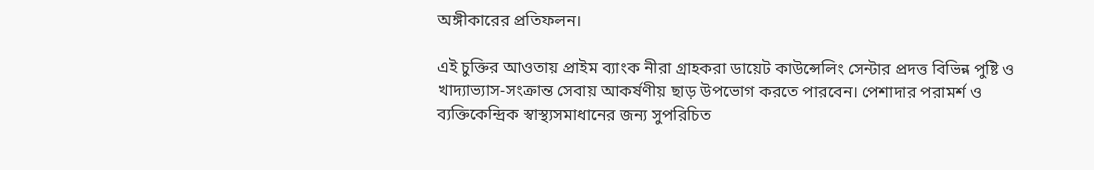অঙ্গীকারের প্রতিফলন।

এই চুক্তির আওতায় প্রাইম ব্যাংক নীরা গ্রাহকরা ডায়েট কাউন্সেলিং সেন্টার প্রদত্ত বিভিন্ন পুষ্টি ও খাদ্যাভ্যাস-সংক্রান্ত সেবায় আকর্ষণীয় ছাড় উপভোগ করতে পারবেন। পেশাদার পরামর্শ ও ব্যক্তিকেন্দ্রিক স্বাস্থ্যসমাধানের জন্য সুপরিচিত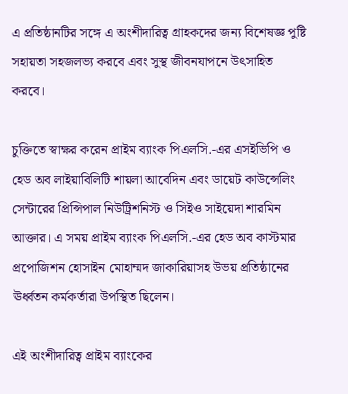এ প্রতিষ্ঠানটির সঙ্গে এ অংশীদারিত্ব গ্রাহকদের জন্য বিশেষজ্ঞ পুষ্টি সহায়তা সহজলভ্য করবে এবং সুস্থ জীবনযাপনে উৎসাহিত করবে।

চুক্তিতে স্বাক্ষর করেন প্রাইম ব্যাংক পিএলসি.-এর এসইভিপি ও হেড অব লাইয়াবিলিটি শায়লা আবেদিন এবং ডায়েট কাউন্সেলিং সেন্টারের প্রিন্সিপাল নিউট্রিশনিস্ট ও সিইও সাইয়েদা শারমিন আক্তার। এ সময় প্রাইম ব্যাংক পিএলসি.-এর হেড অব কাস্টমার প্রপোজিশন হোসাইন মোহাম্মদ জাকারিয়াসহ উভয় প্রতিষ্ঠানের ঊর্ধ্বতন কর্মকর্তারা উপস্থিত ছিলেন।

এই অংশীদারিত্ব প্রাইম ব্যাংকের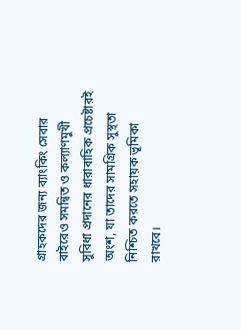গ্রাহকদের জন্য ব্যাংকিং সেবার বাইরেও সমন্বিত ও কল্যাণমুখী সুবিধা প্রদানের ধারাবাহিক প্রচেষ্টারই অংশ, যা তাদের সামগ্রিক সুস্থতা নিশ্চিত করতে সহায়ক ভূমিকা রাখবে।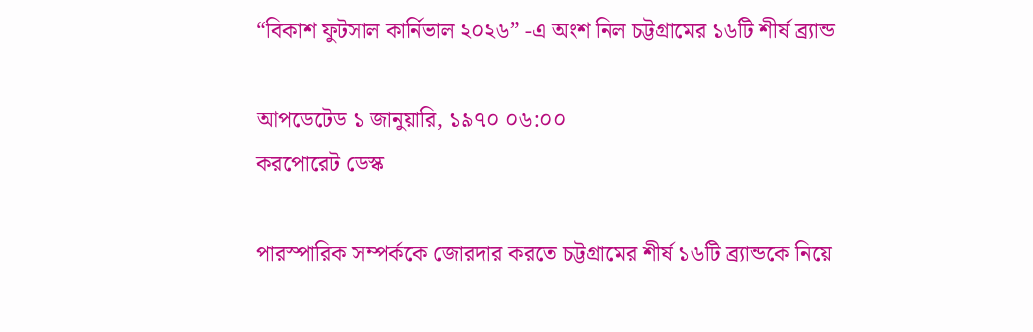“বিকাশ ফুটসাল কার্নিভাল ২০২৬” -এ অংশ নিল চট্টগ্রামের ১৬টি শীর্ষ ব্র্যান্ড

আপডেটেড ১ জানুয়ারি, ১৯৭০ ০৬:০০
করপোরেট ডেস্ক

পারস্পারিক সম্পর্ককে জোরদার করতে চট্টগ্রামের শীর্ষ ১৬টি ব্র্যান্ডকে নিয়ে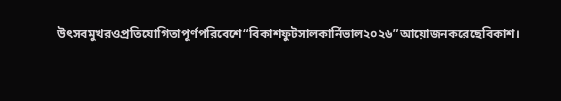উৎসবমুখরওপ্রতিযোগিতাপূর্ণপরিবেশে“বিকাশফুটসালকার্নিভাল২০২৬”আয়োজনকরেছেবিকাশ।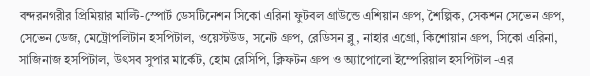বন্দরনগরীর প্রিমিয়ার মাল্টি-স্পোর্ট ডেসটিনেশন সিকো এরিনা ফুটবল গ্রাউন্ডে এশিয়ান গ্রুপ, শৈল্পিক, সেকশন সেভেন গ্রুপ, সেভেন ডেজ, মেট্রোপলিটান হসপিটাল, ওয়েস্টউড, সনেট গ্রুপ, রেডিসন ব্লু, নাহার এগ্রো, কিশোয়ান গ্রুপ, সিকো এরিনা, সাজিনাজ হসপিটাল, উৎসব সুপার মার্কেট, হোম রেসিপি, ক্লিফটন গ্রুপ ও অ্যাপোলো ইম্পেরিয়াল হসপিটাল -এর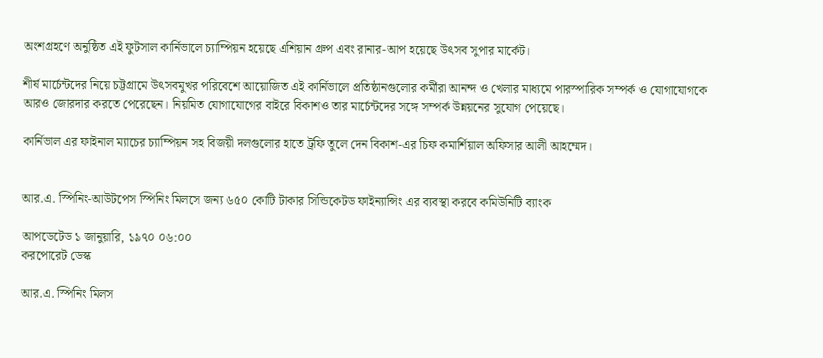অংশগ্রহণে অনুষ্ঠিত এই ফুটসাল কার্নিভালে চ্যাম্পিয়ন হয়েছে এশিয়ান গ্রুপ এবং রানার-আপ হয়েছে উৎসব সুপার মার্কেট।

শীর্ষ মার্চেন্টদের নিয়ে চট্টগ্রামে উৎসবমুখর পরিবেশে আয়োজিত এই কার্নিভালে প্রতিষ্ঠানগুলোর কর্মীরা আনন্দ ও খেলার মাধ্যমে পারস্পারিক সম্পর্ক ও যোগাযোগকে আরও জোরদার করতে পেরেছেন। নিয়মিত যোগাযোগের বাইরে বিকাশও তার মার্চেন্টদের সঙ্গে সম্পর্ক উন্নয়নের সুযোগ পেয়েছে।

কার্নিভাল এর ফাইনাল ম্যাচের চ্যাম্পিয়ন সহ বিজয়ী দলগুলোর হাতে ট্রফি তুলে দেন বিকাশ-এর চিফ কমার্শিয়াল অফিসার আলী আহম্মেদ।


আর.এ. স্পিনিং-আউটপেস স্পিনিং মিলসে জন্য ৬৫০ কোটি টাকার সিন্ডিকেটড ফাইন্যান্সিং এর ব্যবস্থা করবে কমিউনিটি ব্যাংক

আপডেটেড ১ জানুয়ারি, ১৯৭০ ০৬:০০
করপোরেট ডেস্ক

আর.এ. স্পিনিং মিলস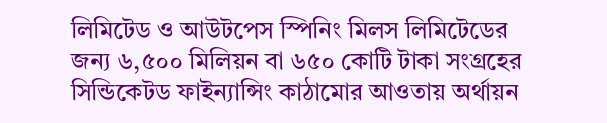লিমিটেড ও আউটপেস স্পিনিং মিলস লিমিটেডের জন্য ৬,৫০০ মিলিয়ন বা ৬৫০ কোটি টাকা সংগ্রহের সিন্ডিকেটড ফাইন্যান্সিং কাঠামোর আওতায় অর্থায়ন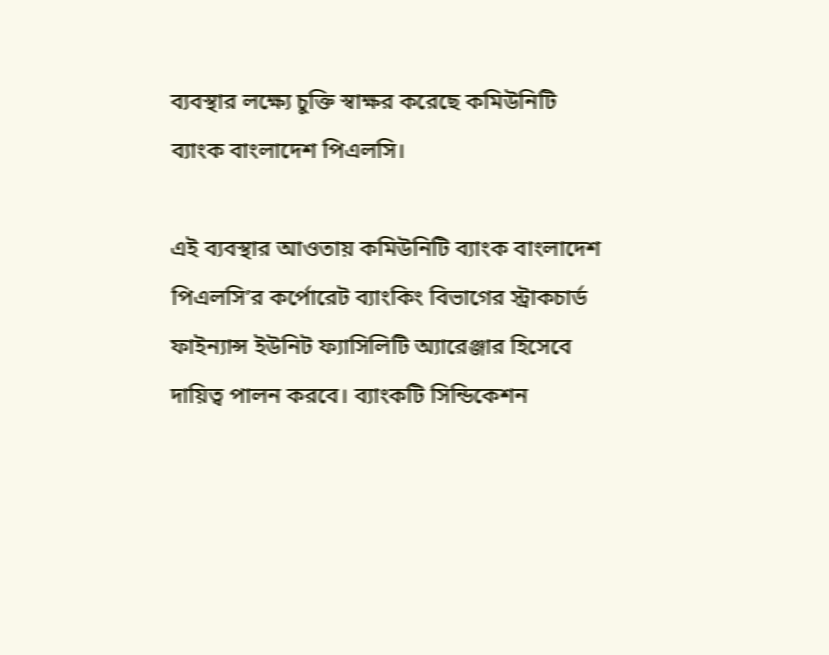ব্যবস্থার লক্ষ্যে চুক্তি স্বাক্ষর করেছে কমিউনিটি ব্যাংক বাংলাদেশ পিএলসি।

এই ব্যবস্থার আওতায় কমিউনিটি ব্যাংক বাংলাদেশ পিএলসি’র কর্পোরেট ব্যাংকিং বিভাগের স্ট্রাকচার্ড ফাইন্যান্স ইউনিট ফ্যাসিলিটি অ্যারেঞ্জার হিসেবে দায়িত্ব পালন করবে। ব্যাংকটি সিন্ডিকেশন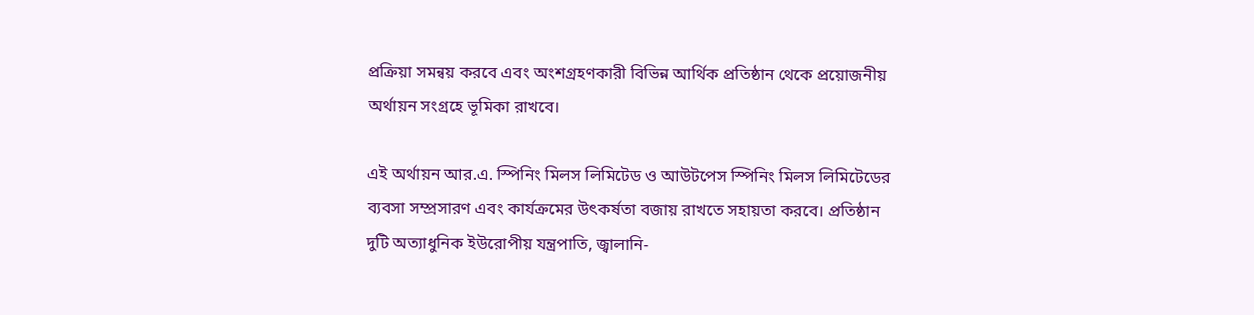প্রক্রিয়া সমন্বয় করবে এবং অংশগ্রহণকারী বিভিন্ন আর্থিক প্রতিষ্ঠান থেকে প্রয়োজনীয় অর্থায়ন সংগ্রহে ভূমিকা রাখবে।

এই অর্থায়ন আর.এ. স্পিনিং মিলস লিমিটেড ও আউটপেস স্পিনিং মিলস লিমিটেডের ব্যবসা সম্প্রসারণ এবং কার্যক্রমের উৎকর্ষতা বজায় রাখতে সহায়তা করবে। প্রতিষ্ঠান দুটি অত্যাধুনিক ইউরোপীয় যন্ত্রপাতি, জ্বালানি-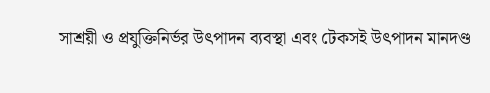সাশ্রয়ী ও প্রযুক্তিনির্ভর উৎপাদন ব্যবস্থা এবং টেকসই উৎপাদন মানদণ্ড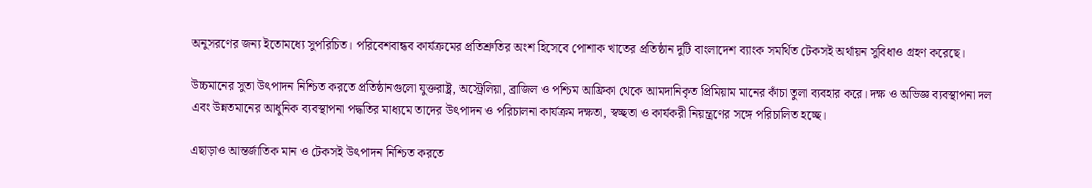অনুসরণের জন্য ইতোমধ্যে সুপরিচিত। পরিবেশবান্ধব কার্যক্রমের প্রতিশ্রুতির অংশ হিসেবে পোশাক খাতের প্রতিষ্ঠান দুটি বাংলাদেশ ব্যাংক সমর্থিত টেকসই অর্থায়ন সুবিধাও গ্রহণ করেছে।

উচ্চমানের সুতা উৎপাদন নিশ্চিত করতে প্রতিষ্ঠানগুলো যুক্তরাষ্ট্র, অস্ট্রেলিয়া, ব্রাজিল ও পশ্চিম আফ্রিকা থেকে আমদানিকৃত প্রিমিয়াম মানের কাঁচা তুলা ব্যবহার করে। দক্ষ ও অভিজ্ঞ ব্যবস্থাপনা দল এবং উন্নতমানের আধুনিক ব্যবস্থাপনা পদ্ধতির মাধ্যমে তাদের উৎপাদন ও পরিচালনা কার্যক্রম দক্ষতা, স্বচ্ছতা ও কার্যকরী নিয়ন্ত্রণের সঙ্গে পরিচালিত হচ্ছে।

এছাড়াও আন্তর্জাতিক মান ও টেকসই উৎপাদন নিশ্চিত করতে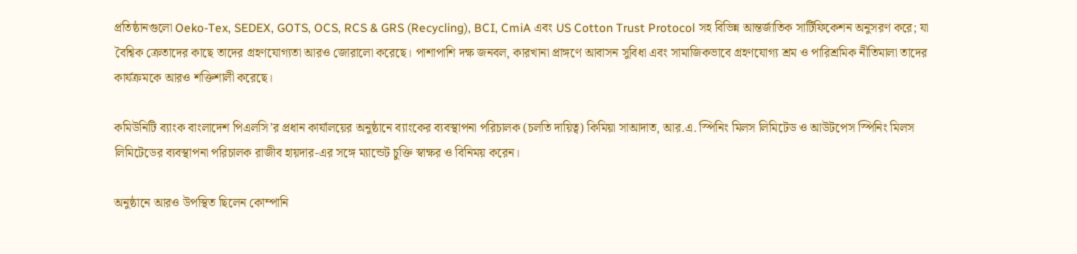প্রতিষ্ঠানগুলো Oeko-Tex, SEDEX, GOTS, OCS, RCS & GRS (Recycling), BCI, CmiA এবং US Cotton Trust Protocol সহ বিভিন্ন আন্তর্জাতিক সার্টিফিকেশন অনুসরণ করে; যা বৈশ্বিক ক্রেতাদের কাছে তাদের গ্রহণযোগ্যতা আরও জোরালো করেছে। পাশাপাশি দক্ষ জনবল, কারখানা প্রাঙ্গণে আবাসন সুবিধা এবং সামাজিকভাবে গ্রহণযোগ্য শ্রম ও পারিশ্রমিক নীতিমালা তাদের কার্যক্রমকে আরও শক্তিশালী করেছে।

কমিউনিটি ব্যাংক বাংলাদেশ পিএলসি’র প্রধান কার্যালয়ের অনুষ্ঠানে ব্যাংকের ব্যবস্থাপনা পরিচালক (চলতি দায়িত্ব) কিমিয়া সাআদাত, আর.এ. স্পিনিং মিলস লিমিটেড ও আউটপেস স্পিনিং মিলস লিমিটেডের ব্যবস্থাপনা পরিচালক রাজীব হায়দার-এর সঙ্গে ম্যান্ডেট চুক্তি স্বাক্ষর ও বিনিময় করেন।

অনুষ্ঠানে আরও উপস্থিত ছিলেন কোম্পানি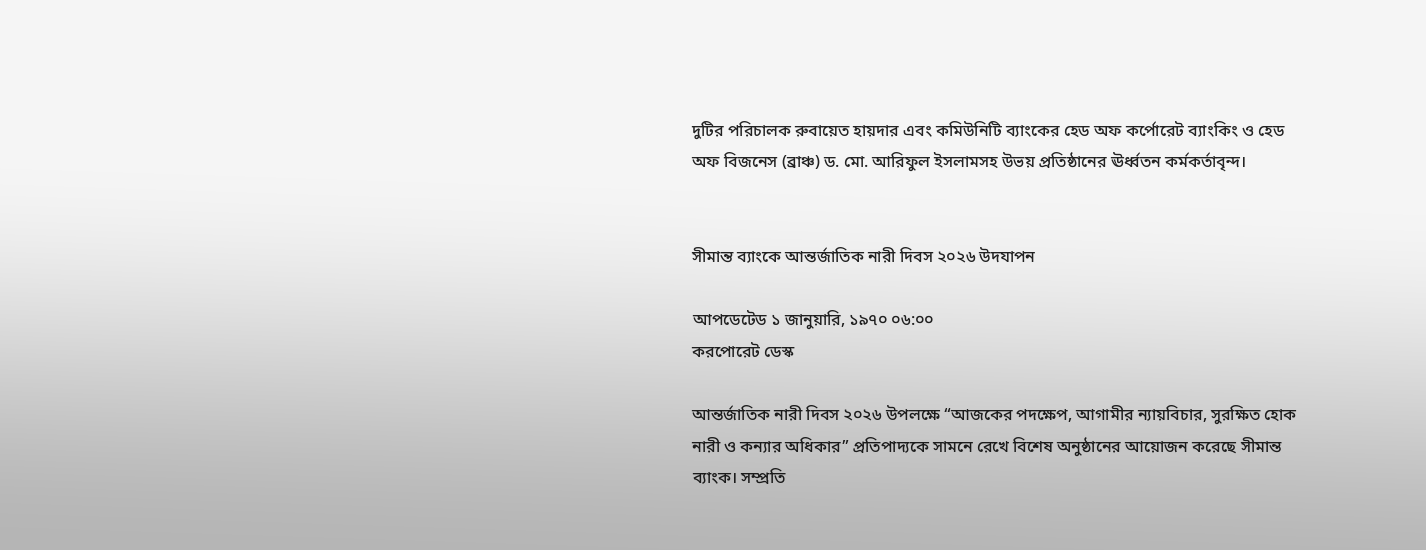দুটির পরিচালক রুবায়েত হায়দার এবং কমিউনিটি ব্যাংকের হেড অফ কর্পোরেট ব্যাংকিং ও হেড অফ বিজনেস (ব্রাঞ্চ) ড. মো. আরিফুল ইসলামসহ উভয় প্রতিষ্ঠানের ঊর্ধ্বতন কর্মকর্তাবৃন্দ।


সীমান্ত ব্যাংকে আন্তর্জাতিক নারী দিবস ২০২৬ উদযাপন

আপডেটেড ১ জানুয়ারি, ১৯৭০ ০৬:০০
করপোরেট ডেস্ক

আন্তর্জাতিক নারী দিবস ২০২৬ উপলক্ষে “আজকের পদক্ষেপ, আগামীর ন্যায়বিচার, সুরক্ষিত হোক নারী ও কন্যার অধিকার” প্রতিপাদ্যকে সামনে রেখে বিশেষ অনুষ্ঠানের আয়োজন করেছে সীমান্ত ব্যাংক। সম্প্রতি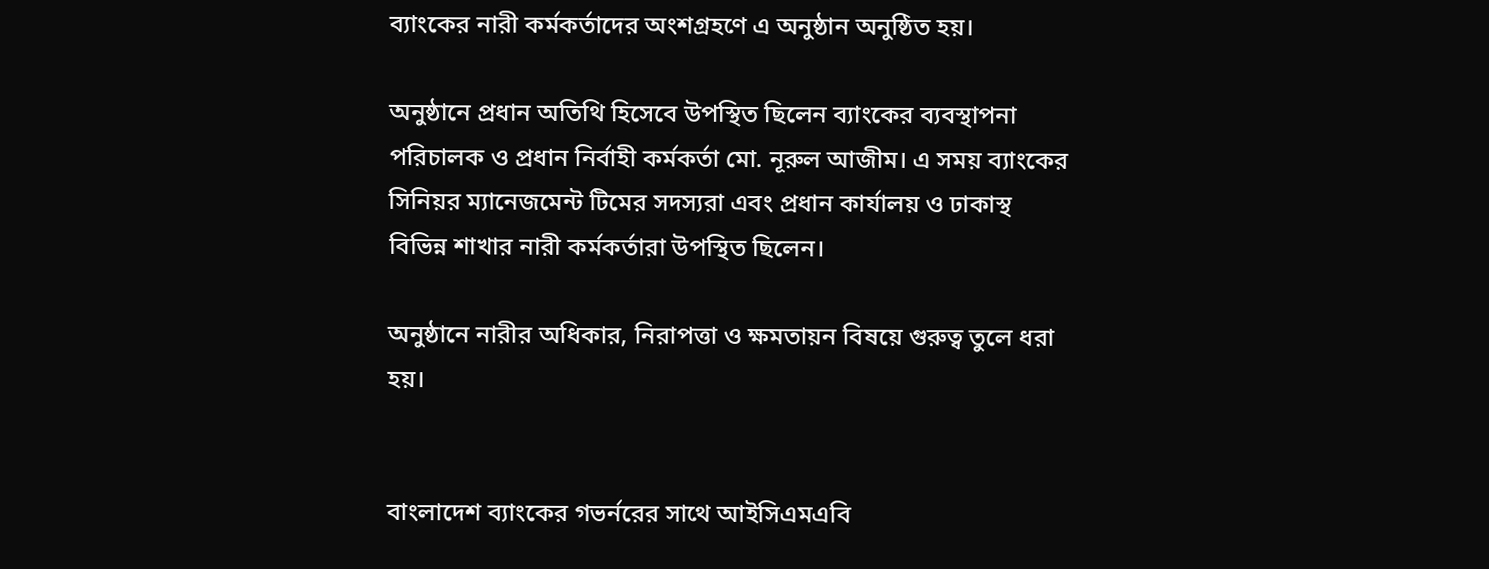ব্যাংকের নারী কর্মকর্তাদের অংশগ্রহণে এ অনুষ্ঠান অনুষ্ঠিত হয়।

অনুষ্ঠানে প্রধান অতিথি হিসেবে উপস্থিত ছিলেন ব্যাংকের ব্যবস্থাপনা পরিচালক ও প্রধান নির্বাহী কর্মকর্তা মো. নূরুল আজীম। এ সময় ব্যাংকের সিনিয়র ম্যানেজমেন্ট টিমের সদস্যরা এবং প্রধান কার্যালয় ও ঢাকাস্থ বিভিন্ন শাখার নারী কর্মকর্তারা উপস্থিত ছিলেন।

অনুষ্ঠানে নারীর অধিকার, নিরাপত্তা ও ক্ষমতায়ন বিষয়ে গুরুত্ব তুলে ধরা হয়।


বাংলাদেশ ব্যাংকের গভর্নরের সাথে আইসিএমএবি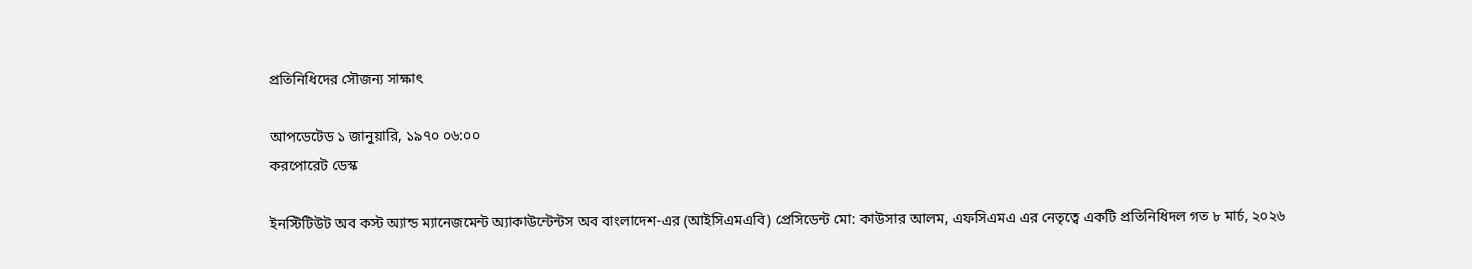প্রতিনিধিদের সৌজন্য সাক্ষাৎ

আপডেটেড ১ জানুয়ারি, ১৯৭০ ০৬:০০
করপোরেট ডেস্ক

ইনস্টিটিউট অব কস্ট অ্যান্ড ম্যানেজমেন্ট অ্যাকাউন্টেন্টস অব বাংলাদেশ-এর (আইসিএমএবি) প্রেসিডেন্ট মো: কাউসার আলম, এফসিএমএ এর নেতৃত্বে একটি প্রতিনিধিদল গত ৮ মার্চ, ২০২৬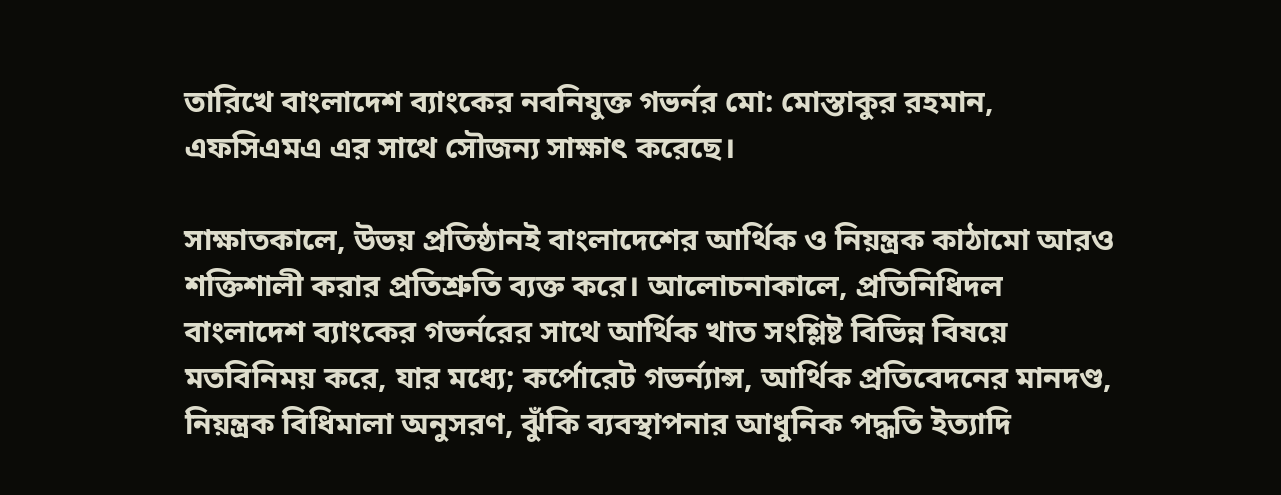তারিখে বাংলাদেশ ব্যাংকের নবনিযুক্ত গভর্নর মো: মোস্তাকুর রহমান, এফসিএমএ এর সাথে সৌজন্য সাক্ষাৎ করেছে।

সাক্ষাতকালে, উভয় প্রতিষ্ঠানই বাংলাদেশের আর্থিক ও নিয়ন্ত্রক কাঠামো আরও শক্তিশালী করার প্রতিশ্রুতি ব্যক্ত করে। আলোচনাকালে, প্রতিনিধিদল বাংলাদেশ ব্যাংকের গভর্নরের সাথে আর্থিক খাত সংশ্লিষ্ট বিভিন্ন বিষয়ে মতবিনিময় করে, যার মধ্যে; কর্পোরেট গভর্ন্যান্স, আর্থিক প্রতিবেদনের মানদণ্ড, নিয়ন্ত্রক বিধিমালা অনুসরণ, ঝুঁকি ব্যবস্থাপনার আধুনিক পদ্ধতি ইত্যাদি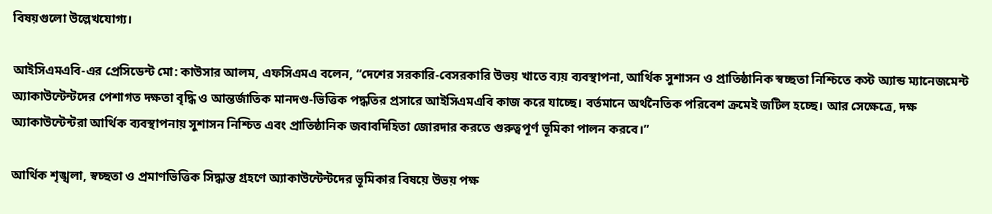বিষয়গুলো উল্লেখযোগ্য।

আইসিএমএবি-এর প্রেসিডেন্ট মো: কাউসার আলম, এফসিএমএ বলেন, “দেশের সরকারি-বেসরকারি উভয় খাতে ব্যয় ব্যবস্থাপনা, আর্থিক সুশাসন ও প্রাতিষ্ঠানিক স্বচ্ছতা নিশ্চিতে কস্ট অ্যান্ড ম্যানেজমেন্ট অ্যাকাউন্টেন্টদের পেশাগত দক্ষতা বৃদ্ধি ও আন্তর্জাতিক মানদণ্ড-ভিত্তিক পদ্ধতির প্রসারে আইসিএমএবি কাজ করে যাচ্ছে। বর্তমানে অর্থনৈতিক পরিবেশ ক্রমেই জটিল হচ্ছে। আর সেক্ষেত্রে, দক্ষ অ্যাকাউন্টেন্টরা আর্থিক ব্যবস্থাপনায় সুশাসন নিশ্চিত এবং প্রাতিষ্ঠানিক জবাবদিহিতা জোরদার করতে গুরুত্বপূর্ণ ভূমিকা পালন করবে।”

আর্থিক শৃঙ্খলা, স্বচ্ছতা ও প্রমাণভিত্তিক সিদ্ধান্ত গ্রহণে অ্যাকাউন্টেন্টদের ভূমিকার বিষয়ে উভয় পক্ষ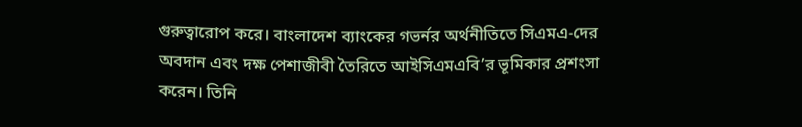গুরুত্বারোপ করে। বাংলাদেশ ব্যাংকের গভর্নর অর্থনীতিতে সিএমএ-দের অবদান এবং দক্ষ পেশাজীবী তৈরিতে আইসিএমএবি’র ভূমিকার প্রশংসা করেন। তিনি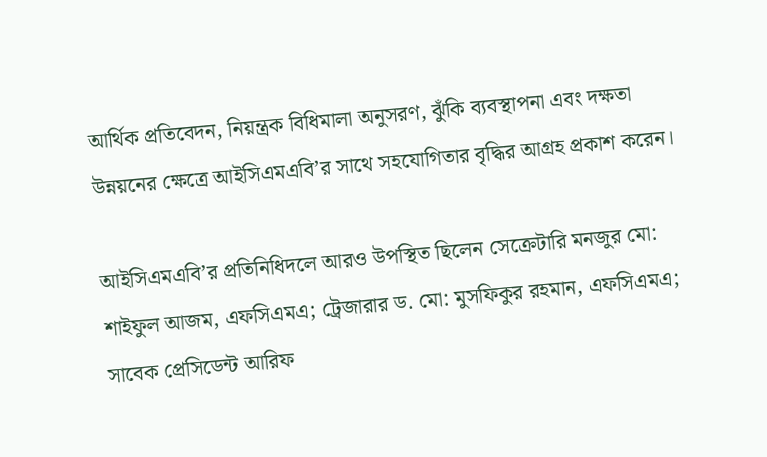আর্থিক প্রতিবেদন, নিয়ন্ত্রক বিধিমালা অনুসরণ, ঝুঁকি ব্যবস্থাপনা এবং দক্ষতা উন্নয়নের ক্ষেত্রে আইসিএমএবি’র সাথে সহযোগিতার বৃদ্ধির আগ্রহ প্রকাশ করেন।

আইসিএমএবি’র প্রতিনিধিদলে আরও উপস্থিত ছিলেন সেক্রেটারি মনজুর মো: শাইফুল আজম, এফসিএমএ; ট্রেজারার ড. মো: মুসফিকুর রহমান, এফসিএমএ; সাবেক প্রেসিডেন্ট আরিফ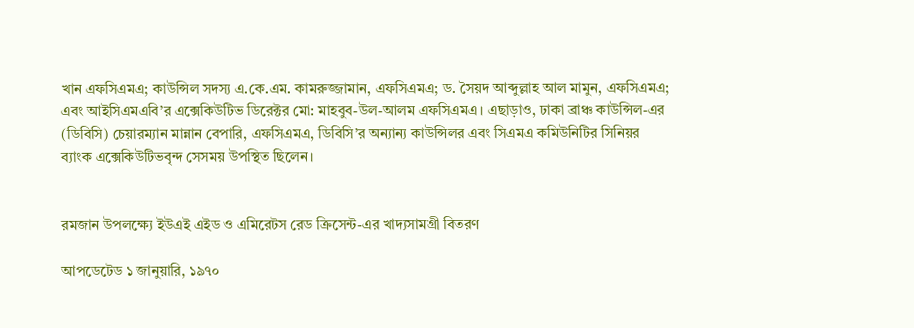খান এফসিএমএ; কাউন্সিল সদস্য এ.কে.এম. কামরুজ্জামান, এফসিএমএ; ড. সৈয়দ আব্দুল্লাহ আল মামুন, এফসিএমএ; এবং আইসিএমএবি’র এক্সেকিউটিভ ডিরেক্টর মো: মাহবুব-উল-আলম এফসিএমএ। এছাড়াও, ঢাকা ব্রাঞ্চ কাউন্সিল-এর (ডিবিসি) চেয়ারম্যান মান্নান বেপারি, এফসিএমএ, ডিবিসি’র অন্যান্য কাউন্সিলর এবং সিএমএ কমিউনিটির সিনিয়র ব্যাংক এক্সেকিউটিভবৃন্দ সেসময় উপস্থিত ছিলেন।


রমজান উপলক্ষ্যে ইউএই এইড ও এমিরেটস রেড ক্রিসেন্ট-এর খাদ্যসামগ্রী বিতরণ

আপডেটেড ১ জানুয়ারি, ১৯৭০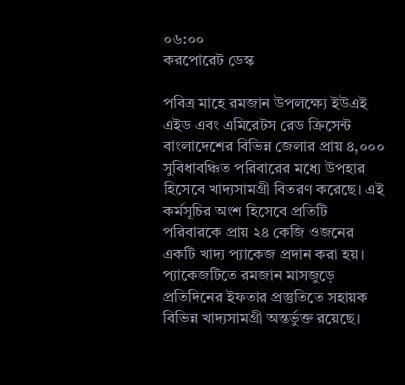০৬:০০
করপোরেট ডেস্ক

পবিত্র মাহে রমজান উপলক্ষ্যে ইউএই এইড এবং এমিরেটস রেড ক্রিসেন্ট বাংলাদেশের বিভিন্ন জেলার প্রায় ৪,০০০ সুবিধাবঞ্চিত পরিবারের মধ্যে উপহার হিসেবে খাদ্যসামগ্রী বিতরণ করেছে। এই কর্মসূচির অংশ হিসেবে প্রতিটি পরিবারকে প্রায় ২৪ কেজি ওজনের একটি খাদ্য প্যাকেজ প্রদান করা হয়। প্যাকেজটিতে রমজান মাসজুড়ে প্রতিদিনের ইফতার প্রস্তুতিতে সহায়ক বিভিন্ন খাদ্যসামগ্রী অন্তর্ভুক্ত রয়েছে।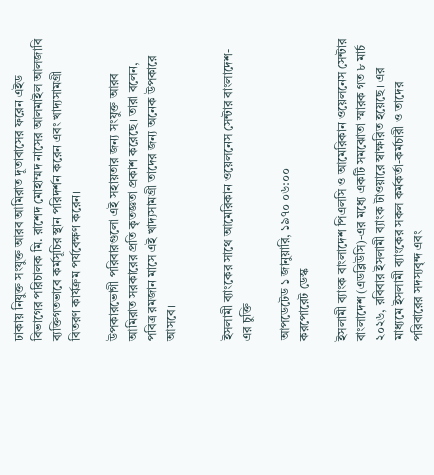ঢাকায় নিযুক্ত সংযুক্ত আরব আমিরাত দূতাবাসের ফরেন এইড বিভাগের পরিচালক মি. রাশেদ মোহাম্মদ নাসের আলমাইল আলজাবি ব্যক্তিগতভাবে কর্মসূচির স্থান পরিদর্শন করেন এবং খাদ্যসামগ্রী বিতরণ কার্যক্রম পর্যবেক্ষণ করেন।

উপকারভোগী পরিবারগুলো এই সহায়তার জন্য সংযুক্ত আরব আমিরাত সরকারের প্রতি কৃতজ্ঞতা প্রকাশ করেছে। তারা বলেন, পবিত্র রমজান মাসে এই খাদ্যসামগ্রী তাদের জন্য অনেক উপকারে আসবে।


ইসলামী ব্যাংকের সাথে আমেরিকান ওয়েলনেস সেন্টার বাংলাদেশ-এর চুক্তি

আপডেটেড ১ জানুয়ারি, ১৯৭০ ০৬:০০
করপোরেট ডেস্ক

ইসলামী ব্যাংক বাংলাদেশ পিএলসি ও আমেরিকান ওয়েলনেস সেন্টার বাংলাদেশ (এডব্লিউসি)-এর মধ্যে একটি সমঝোতা স্মারক গত ৮ মার্চ ২০২৬, রবিবার ইসলামী ব্যাংক টাওয়ারে স্বাক্ষরিত হয়েছে। এর মাধ্যমে ইসলামী ব্যাংকের সকল কর্মকর্তা-কর্মচারী ও তাদের পরিবারের সদস্যবৃন্দ এবং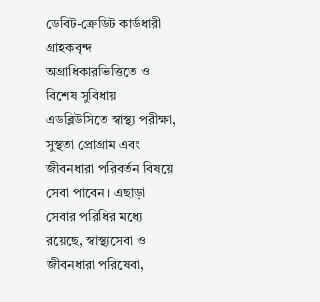ডেবিট-ক্রেডিট কার্ডধারী গ্রাহকবৃন্দ অগ্রাধিকারভিত্তিতে ও বিশেষ সুবিধায় এডব্লিউসিতে স্বাস্থ্য পরীক্ষা, সুস্থতা প্রোগ্রাম এবং জীবনধারা পরিবর্তন বিষয়ে সেবা পাবেন। এছাড়া সেবার পরিধির মধ্যে রয়েছে, স্বাস্থ্যসেবা ও জীবনধারা পরিষেবা,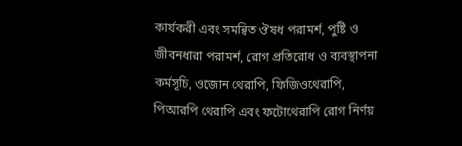কার্যকরী এবং সমন্বিত ঔষধ পরামর্শ, পুষ্টি ও জীবনধারা পরামর্শ, রোগ প্রতিরোধ ও ব্যবস্থাপনা কর্মসূচি, ওজোন থেরাপি, ফিজিওথেরাপি, পিআরপি থেরাপি এবং ফটোথেরাপি রোগ নির্ণয়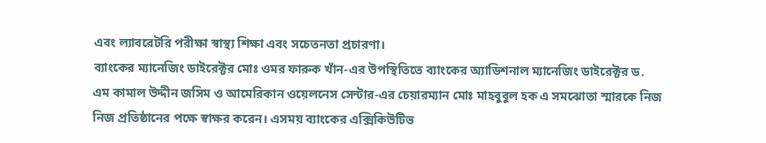এবং ল্যাবরেটরি পরীক্ষা স্বাস্থ্য শিক্ষা এবং সচেতনতা প্রচারণা।
ব্যাংকের ম্যানেজিং ডাইরেক্টর মোঃ ওমর ফারুক খাঁন-এর উপস্থিতিতে ব্যাংকের অ্যাডিশনাল ম্যানেজিং ডাইরেক্টর ড. এম কামাল উদ্দীন জসিম ও আমেরিকান ওয়েলনেস সেন্টার-এর চেয়ারম্যান মোঃ মাহবুবুল হক এ সমঝোতা স্মারকে নিজ নিজ প্রতিষ্ঠানের পক্ষে স্বাক্ষর করেন। এসময় ব্যাংকের এক্সিকিউটিভ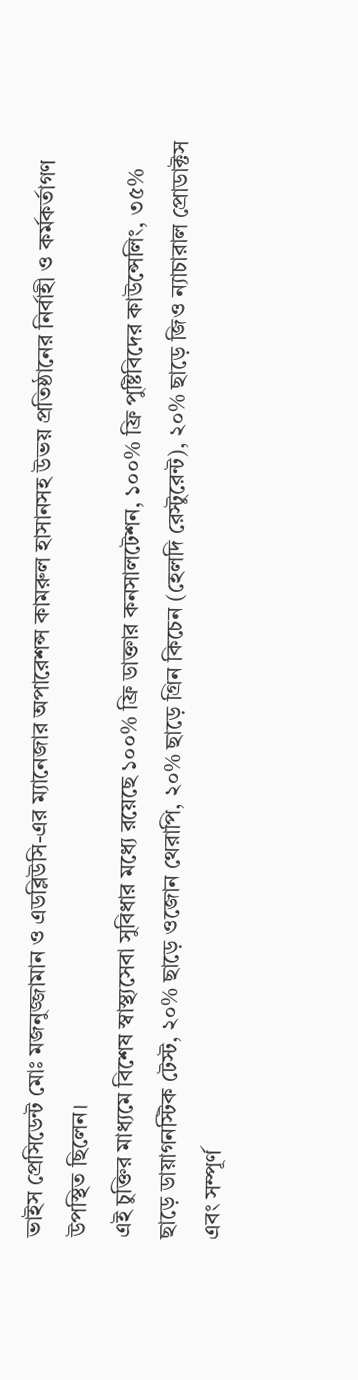ভাইস প্রেসিডেন্ট মোঃ মজনুজ্জামান ও এডব্লিউসি-এর ম্যানেজার অপারেশন্স কামরুল হাসানসহ উভয় প্রতিষ্ঠানের নির্বাহী ও কর্মকর্তাগণ উপস্থিত ছিলেন।
এই চুক্তির মাধ্যমে বিশেষ স্বাস্থ্যসেবা সুবিধার মধ্যে রয়েছে ১০০% ফ্রি ডাক্তার কনসালটেশন, ১০০% ফ্রি পুষ্টিবিদের কাউন্সেলিং, ৩৫% ছাড়ে ডায়াগনস্টিক টেস্ট, ২০% ছাড়ে ওজোন থেরাপি, ২০% ছাড়ে গ্রিন কিচেন (হেলদি রেস্টুরেন্ট), ২০% ছাড়ে জিও ন্যাচারাল প্রোডাক্টস এবং সম্পূর্ণ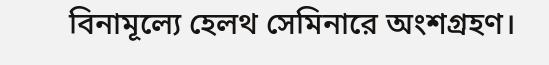বিনামূল্যে হেলথ সেমিনারে অংশগ্রহণ।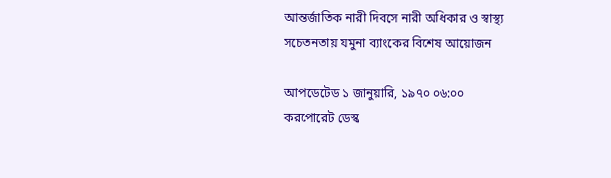আন্তর্জাতিক নারী দিবসে নারী অধিকার ও স্বাস্থ্য সচেতনতায় যমুনা ব্যাংকের বিশেষ আয়োজন

আপডেটেড ১ জানুয়ারি, ১৯৭০ ০৬:০০
করপোরেট ডেস্ক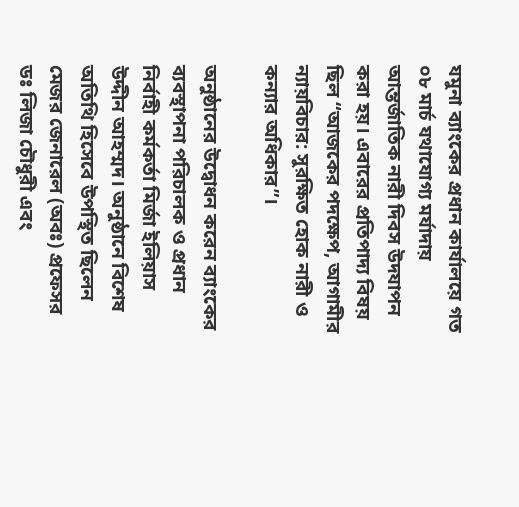যমুনা ব্যাংকের প্রধান কার্যালয়ে গত ০৮ মার্চ যথাযোগ্য মর্যাদায় আন্তর্জাতিক নারী দিবস উদযাপন করা হয়। এবারের প্রতিপাদ্য বিষয় ছিল “আজকের পদক্ষেপ, আগামীর ন্যায়বিচার: সুরক্ষিত হোক নারী ও কন্যার অধিকার”।

অনুষ্ঠানের উদ্বোধন করেন ব্যাংকের ব্যবস্থাপনা পরিচালক ও প্রধান নির্বাহী কর্মকর্তা মির্জা ইলিয়াস উদ্দীন আহম্মদ। অনুষ্ঠানে বিশেষ অতিথি হিসেবে উপস্থিত ছিলেন মেজর জেনারেল (অবঃ) প্রফেসর ডঃ লিজা চৌধুরী এবং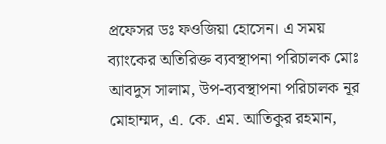প্রফেসর ডঃ ফওজিয়া হোসেন। এ সময় ব্যাংকের অতিরিক্ত ব্যবস্থাপনা পরিচালক মোঃ আবদুস সালাম, উপ-ব্যবস্থাপনা পরিচালক নূর মোহাম্মদ, এ. কে. এম. আতিকুর রহমান,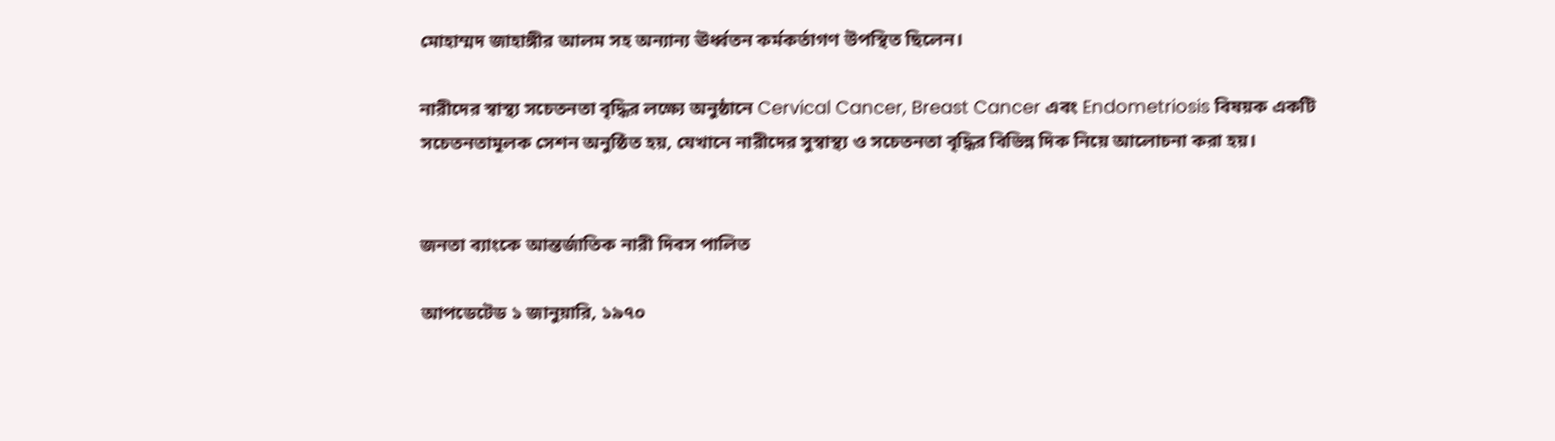মোহাম্মদ জাহাঙ্গীর আলম সহ অন্যান্য ঊর্ধ্বতন কর্মকর্তাগণ উপস্থিত ছিলেন।

নারীদের স্বাস্থ্য সচেতনতা বৃদ্ধির লক্ষ্যে অনুষ্ঠানে Cervical Cancer, Breast Cancer এবং Endometriosis বিষয়ক একটি সচেতনতামূলক সেশন অনুষ্ঠিত হয়, যেখানে নারীদের সুস্বাস্থ্য ও সচেতনতা বৃদ্ধির বিভিন্ন দিক নিয়ে আলোচনা করা হয়।


জনতা ব্যাংকে আন্তর্জাতিক নারী দিবস পালিত

আপডেটেড ১ জানুয়ারি, ১৯৭০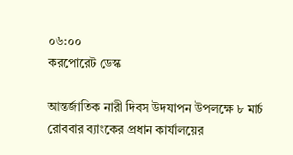০৬:০০
করপোরেট ডেস্ক

আন্তর্জাতিক নারী দিবস উদযাপন উপলক্ষে ৮ মার্চ রোববার ব্যাংকের প্রধান কার্যালয়ের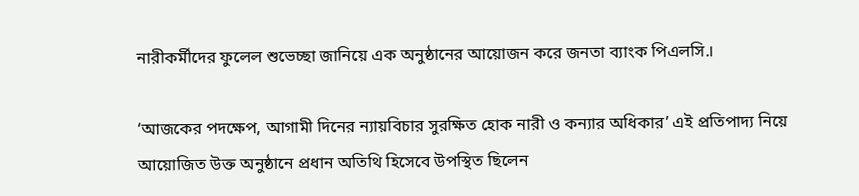নারীকর্মীদের ফুলেল শুভেচ্ছা জানিয়ে এক অনুষ্ঠানের আয়োজন করে জনতা ব্যাংক পিএলসি.।

‘আজকের পদক্ষেপ, আগামী দিনের ন্যায়বিচার সুরক্ষিত হোক নারী ও কন্যার অধিকার’ এই প্রতিপাদ্য নিয়ে আয়োজিত উক্ত অনুষ্ঠানে প্রধান অতিথি হিসেবে উপস্থিত ছিলেন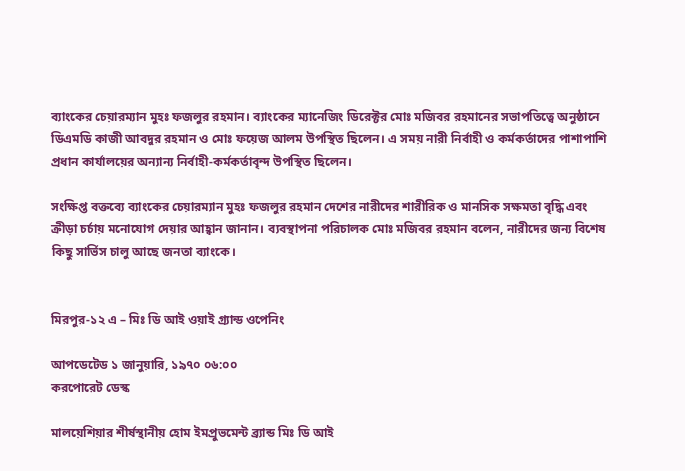ব্যাংকের চেয়ারম্যান মুহঃ ফজলুর রহমান। ব্যাংকের ম্যানেজিং ডিরেক্টর মোঃ মজিবর রহমানের সভাপতিত্বে অনুষ্ঠানে ডিএমডি কাজী আবদুর রহমান ও মোঃ ফয়েজ আলম উপস্থিত ছিলেন। এ সময় নারী নির্বাহী ও কর্মকর্তাদের পাশাপাশি প্রধান কার্যালয়ের অন্যান্য নির্বাহী-কর্মকর্তাবৃন্দ উপস্থিত ছিলেন।

সংক্ষিপ্ত বক্তব‌্যে ব্যাংকের চেয়ারম্যান মুহঃ ফজলুর রহমান দেশের নারীদের শারীরিক ও মানসিক সক্ষমতা বৃদ্ধি এবং ক্রীড়া চর্চায় মনোযোগ দেয়ার আহ্বান জানান। ব্যবস্থাপনা পরিচালক মোঃ মজিবর রহমান বলেন, নারীদের জন্য বিশেষ কিছু সার্ভিস চালু আছে জনতা ব্যাংকে।


মিরপুর-১২ এ – মিঃ ডি আই ওয়াই গ্র্যান্ড ওপেনিং

আপডেটেড ১ জানুয়ারি, ১৯৭০ ০৬:০০
করপোরেট ডেস্ক

মালয়েশিয়ার শীর্ষস্থানীয় হোম ইমপ্রুভমেন্ট ব্র্যান্ড মিঃ ডি আই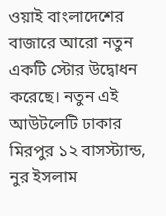ওয়াই বাংলাদেশের বাজারে আরো নতুন একটি স্টোর উদ্বোধন করেছে। নতুন এই আউটলেটি ঢাকার মিরপুর ১২ বাসস্ট্যান্ড, নুর ইসলাম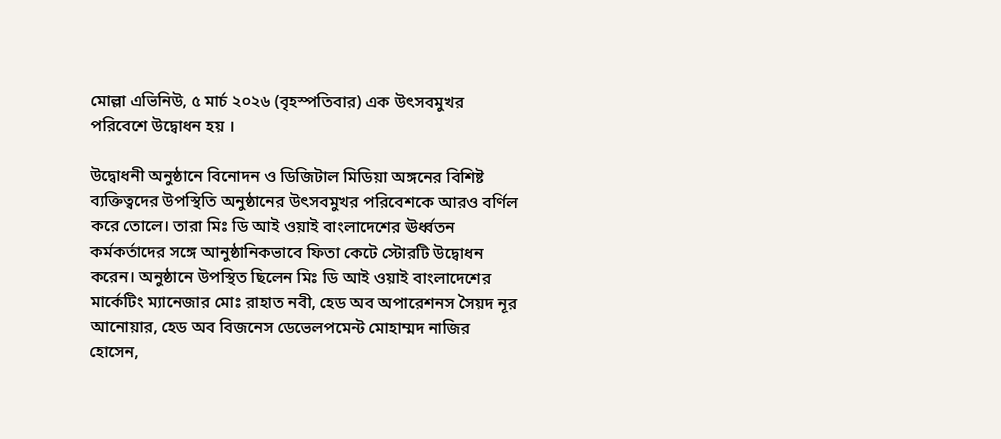মোল্লা এভিনিউ, ৫ মার্চ ২০২৬ (বৃহস্পতিবার) এক উৎসবমুখর পরিবেশে উদ্বোধন হয় ।

উদ্বোধনী অনুষ্ঠানে বিনোদন ও ডিজিটাল মিডিয়া অঙ্গনের বিশিষ্ট ব্যক্তিত্বদের উপস্থিতি অনুষ্ঠানের উৎসবমুখর পরিবেশকে আরও বর্ণিল করে তোলে। তারা মিঃ ডি আই ওয়াই বাংলাদেশের ঊর্ধ্বতন কর্মকর্তাদের সঙ্গে আনুষ্ঠানিকভাবে ফিতা কেটে স্টোরটি উদ্বোধন করেন। অনুষ্ঠানে উপস্থিত ছিলেন মিঃ ডি আই ওয়াই বাংলাদেশের মার্কেটিং ম্যানেজার মোঃ রাহাত নবী, হেড অব অপারেশনস সৈয়দ নূর আনোয়ার, হেড অব বিজনেস ডেভেলপমেন্ট মোহাম্মদ নাজির হোসেন,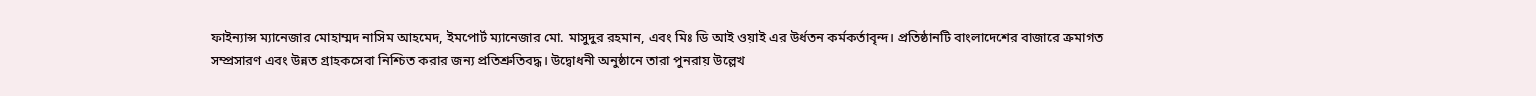ফাইন্যান্স ম্যানেজার মোহাম্মদ নাসিম আহমেদ, ইমপোর্ট ম্যানেজার মো. মাসুদুর রহমান, এবং মিঃ ডি আই ওয়াই এর উর্ধতন কর্মকর্তাবৃন্দ। প্রতিষ্ঠানটি বাংলাদেশের বাজারে ক্রমাগত সম্প্রসারণ এবং উন্নত গ্রাহকসেবা নিশ্চিত করার জন্য প্রতিশ্রুতিবদ্ধ। উদ্বোধনী অনুষ্ঠানে তারা পুনরায় উল্লেখ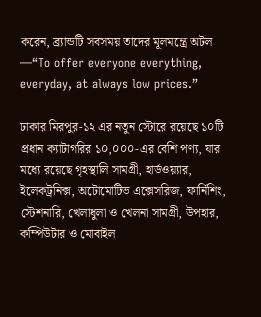করেন, ব্র্যান্ডটি সবসময় তাদের মূলমন্ত্রে অটল —“To offer everyone everything, everyday, at always low prices.”

ঢাকার মিরপুর-১২ এর নতুন স্টোরে রয়েছে ১০টি প্রধান ক্যাটাগরির ১০,০০০-এর বেশি পণ্য, যার মধ্যে রয়েছে গৃহস্থালি সামগ্রী, হার্ডওয়্যার, ইলেকট্রনিক্স, অটোমোটিভ এক্সেসরিজ, ফার্নিশিং, স্টেশনারি, খেলাধুলা ও খেলনা সামগ্রী, উপহার, কম্পিউটার ও মোবাইল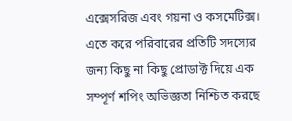এক্সেসরিজ এবং গয়না ও কসমেটিক্স। এতে করে পরিবারের প্রতিটি সদস্যের জন্য কিছু না কিছু প্রোডাক্ট দিয়ে এক সম্পূর্ণ শপিং অভিজ্ঞতা নিশ্চিত করছে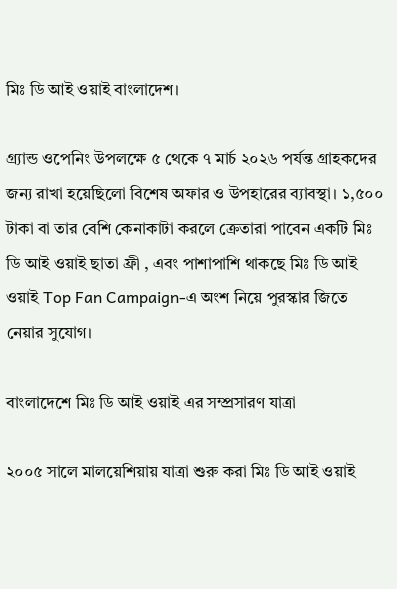মিঃ ডি আই ওয়াই বাংলাদেশ।

গ্র্যান্ড ওপেনিং উপলক্ষে ৫ থেকে ৭ মার্চ ২০২৬ পর্যন্ত গ্রাহকদের জন্য রাখা হয়েছিলো বিশেষ অফার ও উপহারের ব্যাবস্থা। ১,৫০০ টাকা বা তার বেশি কেনাকাটা করলে ক্রেতারা পাবেন একটি মিঃ ডি আই ওয়াই ছাতা ফ্রী , এবং পাশাপাশি থাকছে মিঃ ডি আই ওয়াই Top Fan Campaign-এ অংশ নিয়ে পুরস্কার জিতে নেয়ার সুযোগ।

বাংলাদেশে মিঃ ডি আই ওয়াই এর সম্প্রসারণ যাত্রা

২০০৫ সালে মালয়েশিয়ায় যাত্রা শুরু করা মিঃ ডি আই ওয়াই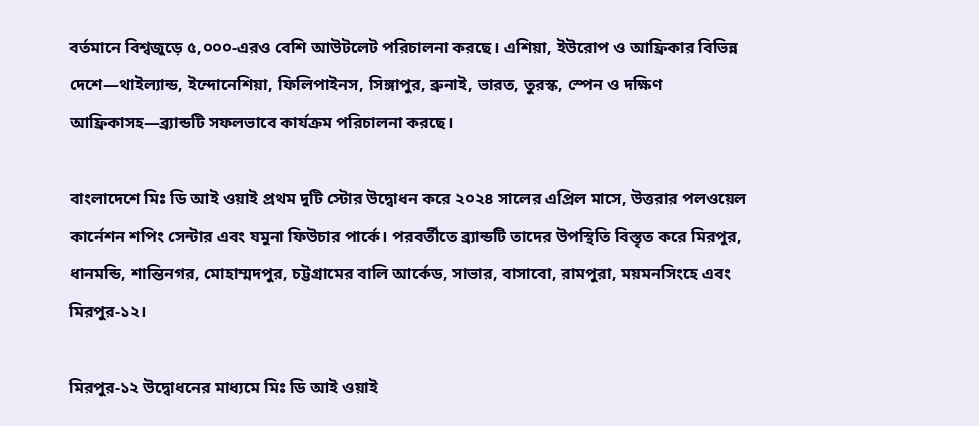বর্তমানে বিশ্বজুড়ে ৫,০০০-এরও বেশি আউটলেট পরিচালনা করছে। এশিয়া, ইউরোপ ও আফ্রিকার বিভিন্ন দেশে—থাইল্যান্ড, ইন্দোনেশিয়া, ফিলিপাইনস, সিঙ্গাপুর, ব্রুনাই, ভারত, তুরস্ক, স্পেন ও দক্ষিণ আফ্রিকাসহ—ব্র্যান্ডটি সফলভাবে কার্যক্রম পরিচালনা করছে।

বাংলাদেশে মিঃ ডি আই ওয়াই প্রথম দুটি স্টোর উদ্বোধন করে ২০২৪ সালের এপ্রিল মাসে, উত্তরার পলওয়েল কার্নেশন শপিং সেন্টার এবং যমুনা ফিউচার পার্কে। পরবর্তীতে ব্র্যান্ডটি তাদের উপস্থিতি বিস্তৃত করে মিরপুর, ধানমন্ডি, শান্তিনগর, মোহাম্মদপুর, চট্টগ্রামের বালি আর্কেড, সাভার, বাসাবো, রামপুরা, ময়মনসিংহে এবং মিরপুর-১২।

মিরপুর-১২ উদ্বোধনের মাধ্যমে মিঃ ডি আই ওয়াই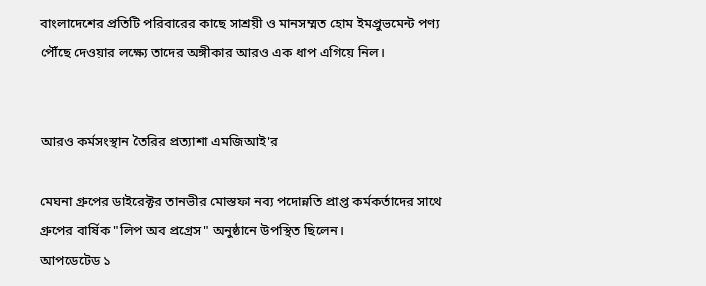বাংলাদেশের প্রতিটি পরিবারের কাছে সাশ্রয়ী ও মানসম্মত হোম ইমপ্রুভমেন্ট পণ্য পৌঁছে দেওয়ার লক্ষ্যে তাদের অঙ্গীকার আরও এক ধাপ এগিয়ে নিল।


আরও কর্মসংস্থান তৈরির প্রত্যাশা এমজিআই'র

মেঘনা গ্রুপের ডাইরেক্টর তানভীর মোস্তফা নব্য পদোন্নতি প্রাপ্ত কর্মকর্তাদের সাথে গ্রুপের বার্ষিক "লিপ অব প্রগ্রেস" অনুষ্ঠানে উপস্থিত ছিলেন।
আপডেটেড ১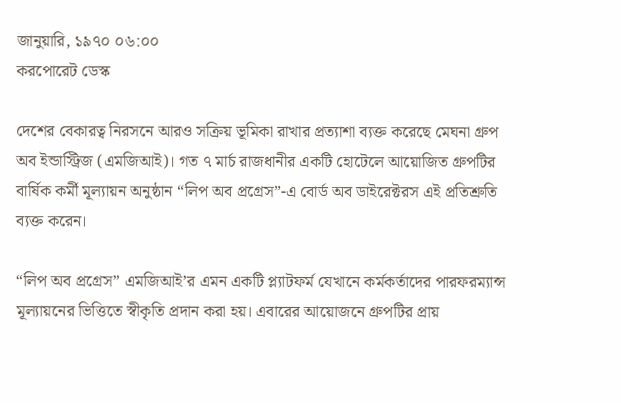জানুয়ারি, ১৯৭০ ০৬:০০
করপোরেট ডেস্ক

দেশের বেকারত্ব নিরসনে আরও সক্রিয় ভূমিকা রাখার প্রত্যাশা ব্যক্ত করেছে মেঘনা গ্রুপ অব ইন্ডাস্ট্রিজ (এমজিআই)। গত ৭ মার্চ রাজধানীর একটি হোটেলে আয়োজিত গ্রুপটির বার্ষিক কর্মী মূল্যায়ন অনুষ্ঠান “লিপ অব প্রগ্রেস”-এ বোর্ড অব ডাইরেক্টরস এই প্রতিশ্রুতি ব্যক্ত করেন।

“লিপ অব প্রগ্রেস” এমজিআই’র এমন একটি প্ল্যাটফর্ম যেখানে কর্মকর্তাদের পারফরম্যান্স মূল্যায়নের ভিত্তিতে স্বীকৃতি প্রদান করা হয়। এবারের আয়োজনে গ্রুপটির প্রায়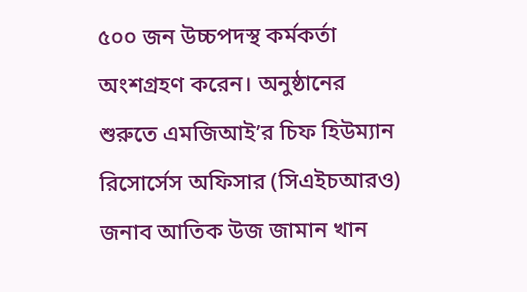৫০০ জন উচ্চপদস্থ কর্মকর্তা অংশগ্রহণ করেন। অনুষ্ঠানের শুরুতে এমজিআই’র চিফ হিউম্যান রিসোর্সেস অফিসার (সিএইচআরও) জনাব আতিক উজ জামান খান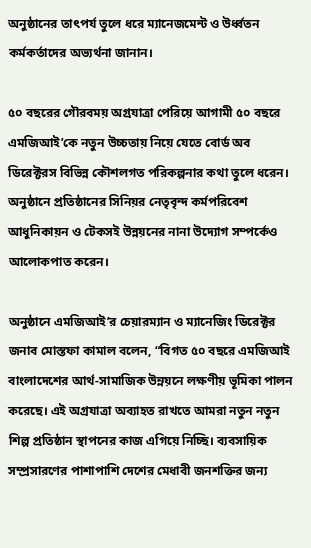অনুষ্ঠানের তাৎপর্য তুলে ধরে ম্যানেজমেন্ট ও উর্ধ্বতন কর্মকর্তাদের অভ্যর্থনা জানান।

৫০ বছরের গৌরবময় অগ্রযাত্রা পেরিয়ে আগামী ৫০ বছরে এমজিআই’কে নতুন উচ্চতায় নিয়ে যেতে বোর্ড অব ডিরেক্টরস বিভিন্ন কৌশলগত পরিকল্পনার কথা তুলে ধরেন। অনুষ্ঠানে প্রতিষ্ঠানের সিনিয়র নেতৃবৃন্দ কর্মপরিবেশ আধুনিকায়ন ও টেকসই উন্নয়নের নানা উদ্যোগ সম্পর্কেও আলোকপাত করেন।

অনুষ্ঠানে এমজিআই’র চেয়ারম্যান ও ম্যানেজিং ডিরেক্টর জনাব মোস্তফা কামাল বলেন, “বিগত ৫০ বছরে এমজিআই বাংলাদেশের আর্থ-সামাজিক উন্নয়নে লক্ষণীয় ভূমিকা পালন করেছে। এই অগ্রযাত্রা অব্যাহত রাখতে আমরা নতুন নতুন শিল্প প্রতিষ্ঠান স্থাপনের কাজ এগিয়ে নিচ্ছি। ব্যবসায়িক সম্প্রসারণের পাশাপাশি দেশের মেধাবী জনশক্তির জন্য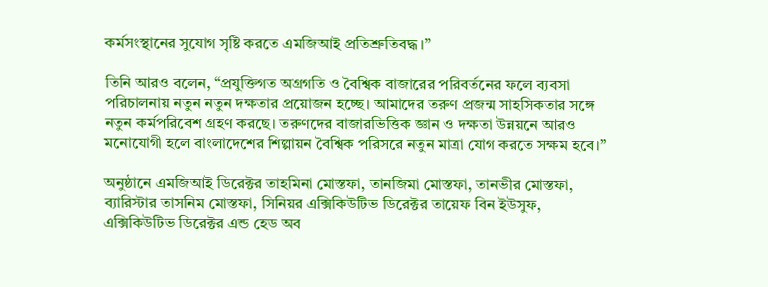কর্মসংস্থানের সুযোগ সৃষ্টি করতে এমজিআই প্রতিশ্রুতিবদ্ধ।”

তিনি আরও বলেন, “প্রযুক্তিগত অগ্রগতি ও বৈশ্বিক বাজারের পরিবর্তনের ফলে ব্যবসা পরিচালনায় নতুন নতুন দক্ষতার প্রয়োজন হচ্ছে। আমাদের তরুণ প্রজন্ম সাহসিকতার সঙ্গে নতুন কর্মপরিবেশ গ্রহণ করছে। তরুণদের বাজারভিত্তিক জ্ঞান ও দক্ষতা উন্নয়নে আরও মনোযোগী হলে বাংলাদেশের শিল্পায়ন বৈশ্বিক পরিসরে নতুন মাত্রা যোগ করতে সক্ষম হবে।”

অনুষ্ঠানে এমজিআই ডিরেক্টর তাহমিনা মোস্তফা, তানজিমা মোস্তফা, তানভীর মোস্তফা, ব্যারিস্টার তাসনিম মোস্তফা, সিনিয়র এক্সিকিউটিভ ডিরেক্টর তায়েফ বিন ইউসুফ, এক্সিকিউটিভ ডিরেক্টর এন্ড হেড অব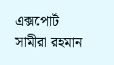এক্সপোর্ট সামীরা রহমান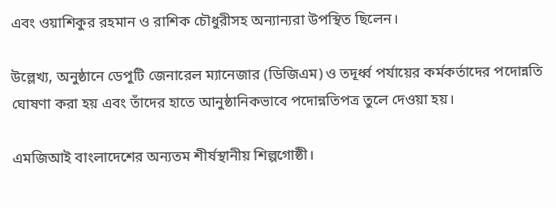এবং ওয়াশিকুর রহমান ও রাশিক চৌধুরীসহ অন্যান্যরা উপস্থিত ছিলেন।

উল্লেখ্য, অনুষ্ঠানে ডেপুটি জেনারেল ম্যানেজার (ডিজিএম) ও তদূর্ধ্ব পর্যায়ের কর্মকর্তাদের পদোন্নতি ঘোষণা করা হয় এবং তাঁদের হাতে আনুষ্ঠানিকভাবে পদোন্নতিপত্র তুলে দেওয়া হয়।

এমজিআই বাংলাদেশের অন্যতম শীর্ষস্থানীয় শিল্পগোষ্ঠী।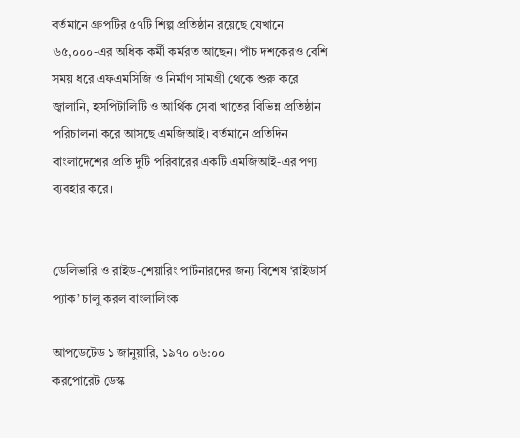বর্তমানে গ্রুপটির ৫৭টি শিল্প প্রতিষ্ঠান রয়েছে যেখানে ৬৫,০০০-এর অধিক কর্মী কর্মরত আছেন। পাঁচ দশকেরও বেশি সময় ধরে এফএমসিজি ও নির্মাণ সামগ্রী থেকে শুরু করে জ্বালানি, হসপিটালিটি ও আর্থিক সেবা খাতের বিভিন্ন প্রতিষ্ঠান পরিচালনা করে আসছে এমজিআই। বর্তমানে প্রতিদিন বাংলাদেশের প্রতি দুটি পরিবারের একটি এমজিআই-এর পণ্য ব্যবহার করে।


ডেলিভারি ও রাইড-শেয়ারিং পার্টনারদের জন্য বিশেষ ‘রাইডার্স প্যাক’ চালু করল বাংলালিংক

আপডেটেড ১ জানুয়ারি, ১৯৭০ ০৬:০০
করপোরেট ডেস্ক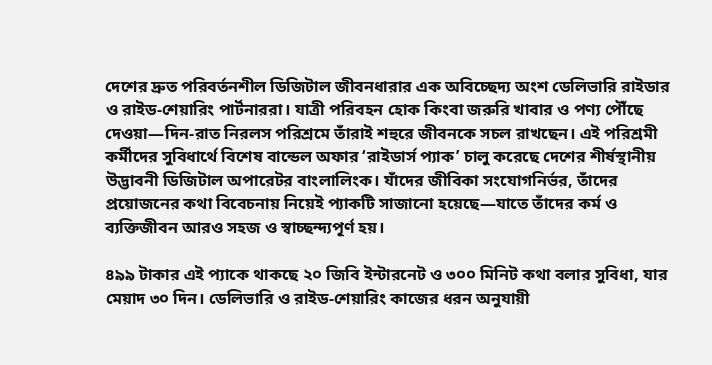দেশের দ্রুত পরিবর্তনশীল ডিজিটাল জীবনধারার এক অবিচ্ছেদ্য অংশ ডেলিভারি রাইডার ও রাইড-শেয়ারিং পার্টনাররা। যাত্রী পরিবহন হোক কিংবা জরুরি খাবার ও পণ্য পৌঁছে দেওয়া—দিন-রাত নিরলস পরিশ্রমে তাঁরাই শহুরে জীবনকে সচল রাখছেন। এই পরিশ্রমী কর্মীদের সুবিধার্থে বিশেষ বান্ডেল অফার ‘রাইডার্স প্যাক’ চালু করেছে দেশের শীর্ষস্থানীয় উদ্ভাবনী ডিজিটাল অপারেটর বাংলালিংক। যাঁদের জীবিকা সংযোগনির্ভর, তাঁদের প্রয়োজনের কথা বিবেচনায় নিয়েই প্যাকটি সাজানো হয়েছে—যাতে তাঁদের কর্ম ও ব্যক্তিজীবন আরও সহজ ও স্বাচ্ছন্দ্যপূর্ণ হয়।

৪৯৯ টাকার এই প্যাকে থাকছে ২০ জিবি ইন্টারনেট ও ৩০০ মিনিট কথা বলার সুবিধা, যার মেয়াদ ৩০ দিন। ডেলিভারি ও রাইড-শেয়ারিং কাজের ধরন অনুযায়ী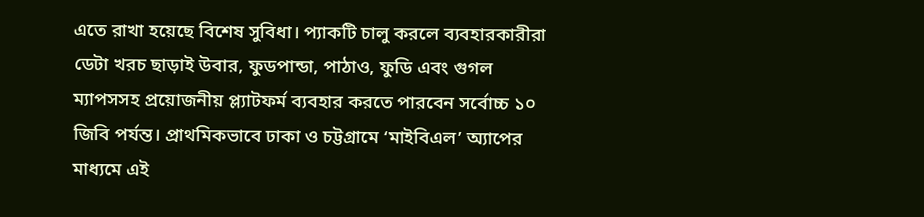এতে রাখা হয়েছে বিশেষ সুবিধা। প্যাকটি চালু করলে ব্যবহারকারীরা ডেটা খরচ ছাড়াই উবার, ফুডপান্ডা, পাঠাও, ফুডি এবং গুগল ম্যাপসসহ প্রয়োজনীয় প্ল্যাটফর্ম ব্যবহার করতে পারবেন সর্বোচ্চ ১০ জিবি পর্যন্ত। প্রাথমিকভাবে ঢাকা ও চট্টগ্রামে ‘মাইবিএল’ অ্যাপের মাধ্যমে এই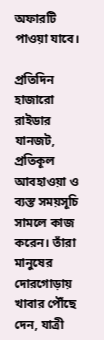অফারটি পাওয়া যাবে।

প্রতিদিন হাজারো রাইডার যানজট, প্রতিকূল আবহাওয়া ও ব্যস্ত সময়সূচি সামলে কাজ করেন। তাঁরা মানুষের দোরগোড়ায় খাবার পৌঁছে দেন, যাত্রী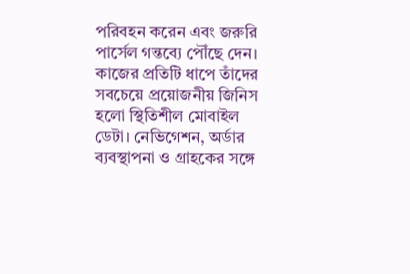পরিবহন করেন এবং জরুরি পার্সেল গন্তব্যে পৌঁছে দেন। কাজের প্রতিটি ধাপে তাঁদের সবচেয়ে প্রয়োজনীয় জিনিস হলো স্থিতিশীল মোবাইল ডেটা। নেভিগেশন, অর্ডার ব্যবস্থাপনা ও গ্রাহকের সঙ্গে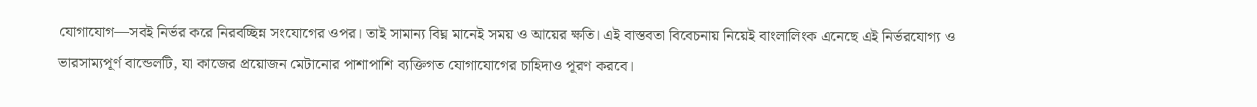যোগাযোগ—সবই নির্ভর করে নিরবচ্ছিন্ন সংযোগের ওপর। তাই সামান্য বিঘ্ন মানেই সময় ও আয়ের ক্ষতি। এই বাস্তবতা বিবেচনায় নিয়েই বাংলালিংক এনেছে এই নির্ভরযোগ্য ও ভারসাম্যপূর্ণ বান্ডেলটি, যা কাজের প্রয়োজন মেটানোর পাশাপাশি ব্যক্তিগত যোগাযোগের চাহিদাও পূরণ করবে।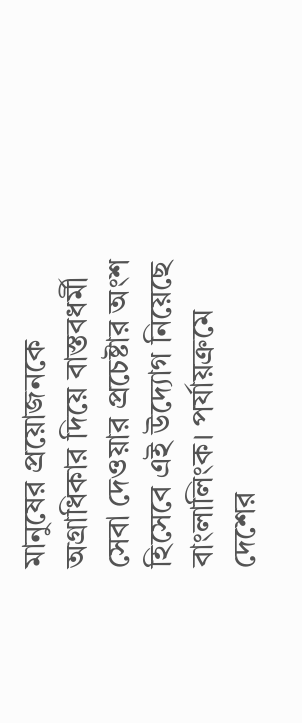মানুষের প্রয়োজনকে অগ্রাধিকার দিয়ে বাস্তবধর্মী সেবা দেওয়ার প্রচেষ্টার অংশ হিসেবে এই উদ্যোগ নিয়েছে বাংলালিংক। পর্যায়ক্রমে দেশের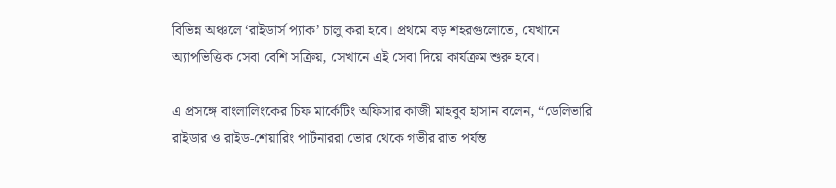বিভিন্ন অঞ্চলে ‘রাইডার্স প্যাক’ চালু করা হবে। প্রথমে বড় শহরগুলোতে, যেখানে অ্যাপভিত্তিক সেবা বেশি সক্রিয়, সেখানে এই সেবা দিয়ে কার্যক্রম শুরু হবে।

এ প্রসঙ্গে বাংলালিংকের চিফ মার্কেটিং অফিসার কাজী মাহবুব হাসান বলেন, “ডেলিভারি রাইডার ও রাইড-শেয়ারিং পার্টনাররা ভোর থেকে গভীর রাত পর্যন্ত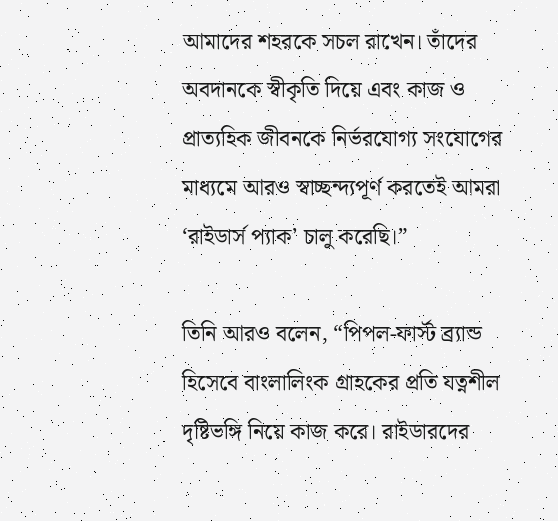আমাদের শহরকে সচল রাখেন। তাঁদের অবদানকে স্বীকৃতি দিয়ে এবং কাজ ও প্রাত্যহিক জীবনকে নির্ভরযোগ্য সংযোগের মাধ্যমে আরও স্বাচ্ছন্দ্যপূর্ণ করতেই আমরা ‘রাইডার্স প্যাক’ চালু করেছি।”

তিনি আরও বলেন, “পিপল-ফার্স্ট ব্র্যান্ড হিসেবে বাংলালিংক গ্রাহকের প্রতি যত্নশীল দৃষ্টিভঙ্গি নিয়ে কাজ করে। রাইডারদের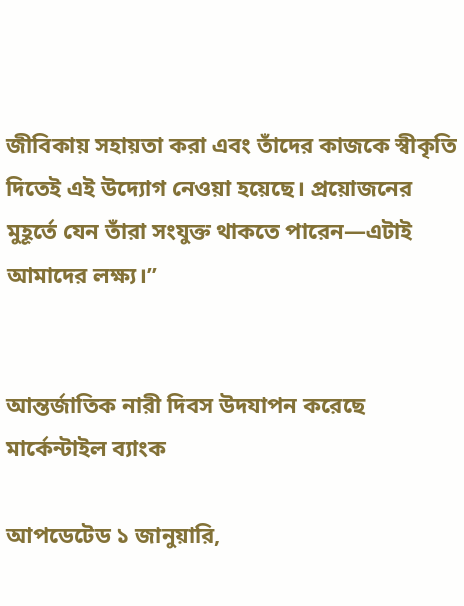জীবিকায় সহায়তা করা এবং তাঁদের কাজকে স্বীকৃতি দিতেই এই উদ্যোগ নেওয়া হয়েছে। প্রয়োজনের মুহূর্তে যেন তাঁরা সংযুক্ত থাকতে পারেন—এটাই আমাদের লক্ষ্য।”


আন্তর্জাতিক নারী দিবস উদযাপন করেছে মার্কেন্টাইল ব্যাংক

আপডেটেড ১ জানুয়ারি,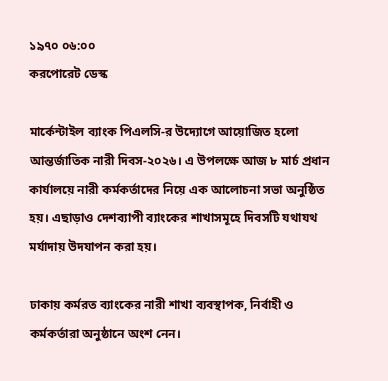১৯৭০ ০৬:০০
করপোরেট ডেস্ক

মার্কেন্টাইল ব্যাংক পিএলসি-র উদ্যোগে আয়োজিত হলো আন্তর্জাতিক নারী দিবস-২০২৬। এ উপলক্ষে আজ ৮ মার্চ প্রধান কার্যালয়ে নারী কর্মকর্তাদের নিয়ে এক আলোচনা সভা অনুষ্ঠিত হয়। এছাড়াও দেশব্যাপী ব্যাংকের শাখাসমূহে দিবসটি যথাযথ মর্যাদায় উদযাপন করা হয়।

ঢাকায় কর্মরত ব্যাংকের নারী শাখা ব্যবস্থাপক, নির্বাহী ও কর্মকর্তারা অনুষ্ঠানে অংশ নেন।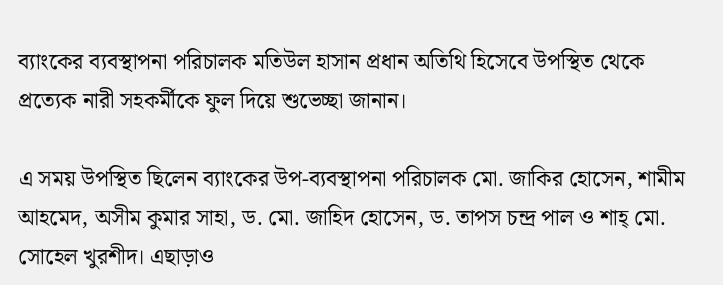ব্যাংকের ব্যবস্থাপনা পরিচালক মতিউল হাসান প্রধান অতিথি হিসেবে উপস্থিত থেকে প্রত্যেক নারী সহকর্মীকে ফুল দিয়ে শুভেচ্ছা জানান।

এ সময় উপস্থিত ছিলেন ব্যাংকের উপ-ব্যবস্থাপনা পরিচালক মো. জাকির হোসেন, শামীম আহমেদ, অসীম কুমার সাহা, ড. মো. জাহিদ হোসেন, ড. তাপস চন্দ্র পাল ও শাহ্ মো. সোহেল খুরশীদ। এছাড়াও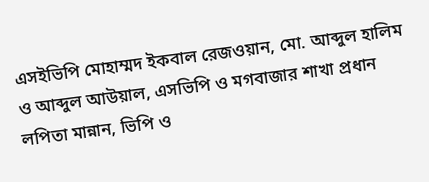এসইভিপি মোহাম্মদ ইকবাল রেজওয়ান, মো. আব্দুল হালিম ও আব্দুল আউয়াল, এসভিপি ও মগবাজার শাখা প্রধান লপিতা মান্নান, ভিপি ও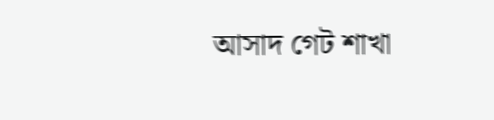আসাদ গেট শাখা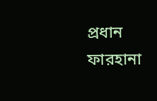প্রধান ফারহানা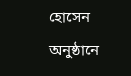হোসেন অনুষ্ঠানে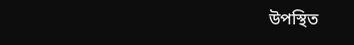উপস্থিত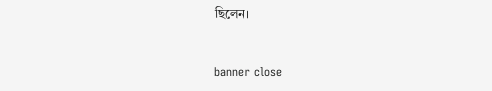ছিলেন।


banner close